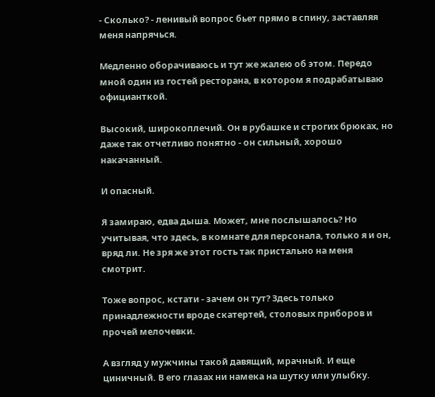- Сколько? - ленивый вопрос бьет прямо в спину, заставляя меня напрячься.

Медленно оборачиваюсь и тут же жалею об этом. Передо мной один из гостей ресторана, в котором я подрабатываю официанткой.

Высокий, широкоплечий. Он в рубашке и строгих брюках, но даже так отчетливо понятно - он сильный, хорошо накачанный.

И опасный.

Я замираю, едва дыша. Может, мне послышалось? Но учитывая, что здесь, в комнате для персонала, только я и он, вряд ли. Не зря же этот гость так пристально на меня смотрит.

Тоже вопрос, кстати - зачем он тут? Здесь только принадлежности вроде скатертей, столовых приборов и прочей мелочевки.

А взгляд у мужчины такой давящий, мрачный. И еще циничный. В его глазах ни намека на шутку или улыбку.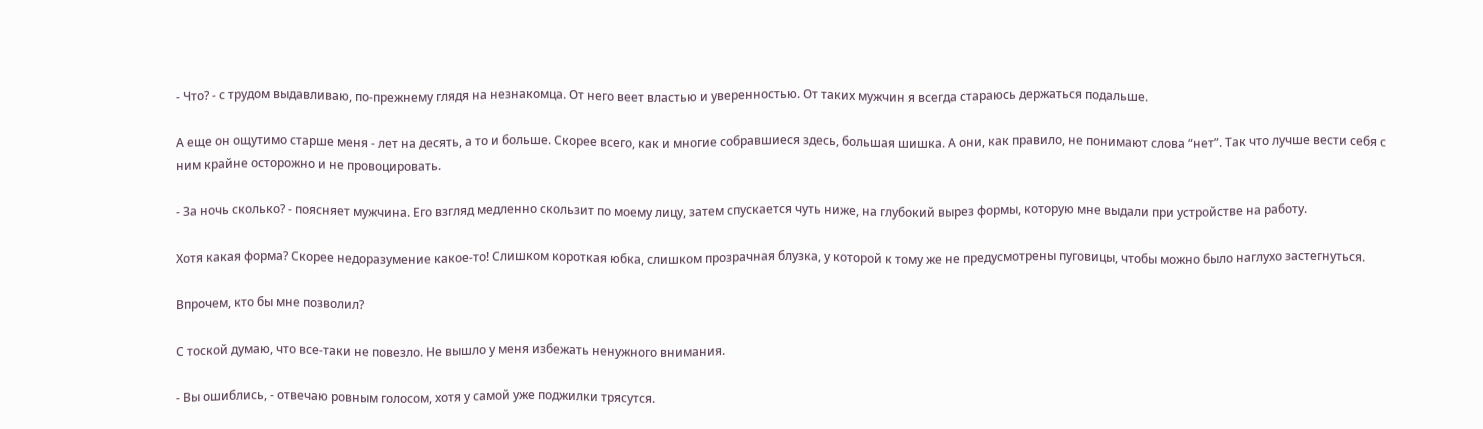- Что? - с трудом выдавливаю, по-прежнему глядя на незнакомца. От него веет властью и уверенностью. От таких мужчин я всегда стараюсь держаться подальше.

А еще он ощутимо старше меня - лет на десять, а то и больше. Скорее всего, как и многие собравшиеся здесь, большая шишка. А они, как правило, не понимают слова “нет”. Так что лучше вести себя с ним крайне осторожно и не провоцировать.

- За ночь сколько? - поясняет мужчина. Его взгляд медленно скользит по моему лицу, затем спускается чуть ниже, на глубокий вырез формы, которую мне выдали при устройстве на работу.

Хотя какая форма? Скорее недоразумение какое-то! Слишком короткая юбка, слишком прозрачная блузка, у которой к тому же не предусмотрены пуговицы, чтобы можно было наглухо застегнуться.

Впрочем, кто бы мне позволил?

С тоской думаю, что все-таки не повезло. Не вышло у меня избежать ненужного внимания.

- Вы ошиблись, - отвечаю ровным голосом, хотя у самой уже поджилки трясутся.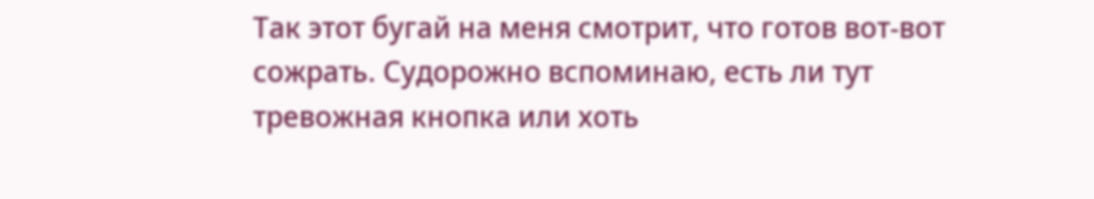Так этот бугай на меня смотрит, что готов вот-вот сожрать. Судорожно вспоминаю, есть ли тут тревожная кнопка или хоть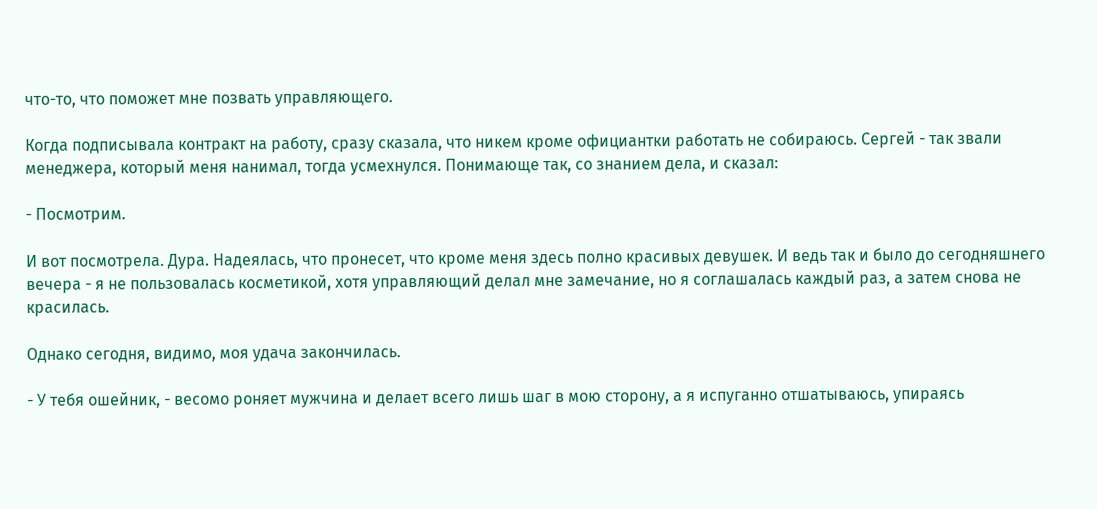что-то, что поможет мне позвать управляющего.

Когда подписывала контракт на работу, сразу сказала, что никем кроме официантки работать не собираюсь. Сергей - так звали менеджера, который меня нанимал, тогда усмехнулся. Понимающе так, со знанием дела, и сказал:

- Посмотрим.

И вот посмотрела. Дура. Надеялась, что пронесет, что кроме меня здесь полно красивых девушек. И ведь так и было до сегодняшнего вечера - я не пользовалась косметикой, хотя управляющий делал мне замечание, но я соглашалась каждый раз, а затем снова не красилась.

Однако сегодня, видимо, моя удача закончилась.

- У тебя ошейник, - весомо роняет мужчина и делает всего лишь шаг в мою сторону, а я испуганно отшатываюсь, упираясь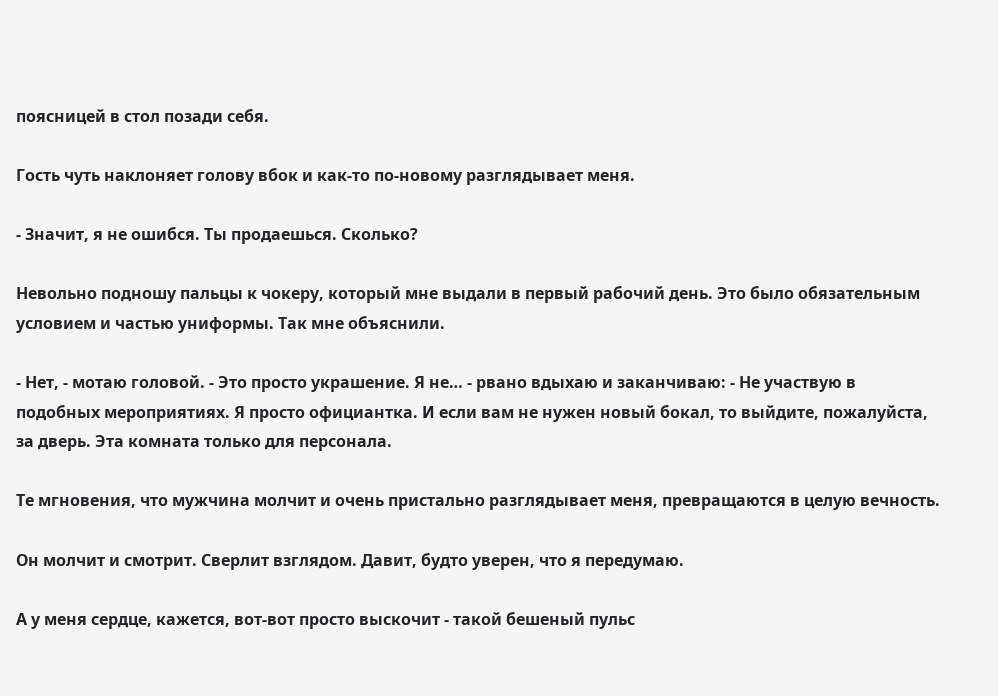поясницей в стол позади себя.

Гость чуть наклоняет голову вбок и как-то по-новому разглядывает меня.

- Значит, я не ошибся. Ты продаешься. Сколько?

Невольно подношу пальцы к чокеру, который мне выдали в первый рабочий день. Это было обязательным условием и частью униформы. Так мне объяснили.

- Нет, - мотаю головой. - Это просто украшение. Я не… - рвано вдыхаю и заканчиваю: - Не участвую в подобных мероприятиях. Я просто официантка. И если вам не нужен новый бокал, то выйдите, пожалуйста, за дверь. Эта комната только для персонала.

Те мгновения, что мужчина молчит и очень пристально разглядывает меня, превращаются в целую вечность.

Он молчит и смотрит. Сверлит взглядом. Давит, будто уверен, что я передумаю.

А у меня сердце, кажется, вот-вот просто выскочит - такой бешеный пульс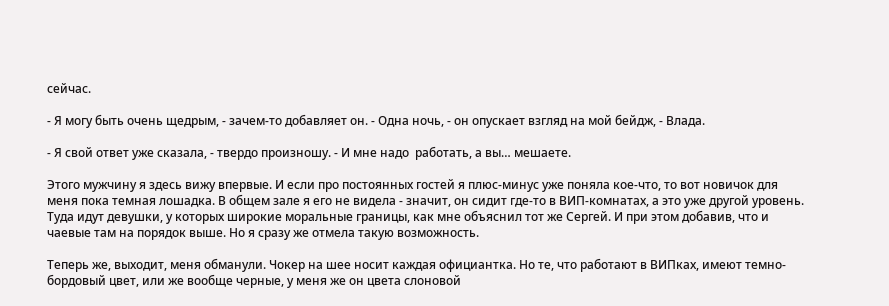сейчас.

- Я могу быть очень щедрым, - зачем-то добавляет он. - Одна ночь, - он опускает взгляд на мой бейдж, - Влада.

- Я свой ответ уже сказала, - твердо произношу. - И мне надо  работать, а вы… мешаете.

Этого мужчину я здесь вижу впервые. И если про постоянных гостей я плюс-минус уже поняла кое-что, то вот новичок для меня пока темная лошадка. В общем зале я его не видела - значит, он сидит где-то в ВИП-комнатах, а это уже другой уровень. Туда идут девушки, у которых широкие моральные границы, как мне объяснил тот же Сергей. И при этом добавив, что и чаевые там на порядок выше. Но я сразу же отмела такую возможность.

Теперь же, выходит, меня обманули. Чокер на шее носит каждая официантка. Но те, что работают в ВИПках, имеют темно-бордовый цвет, или же вообще черные, у меня же он цвета слоновой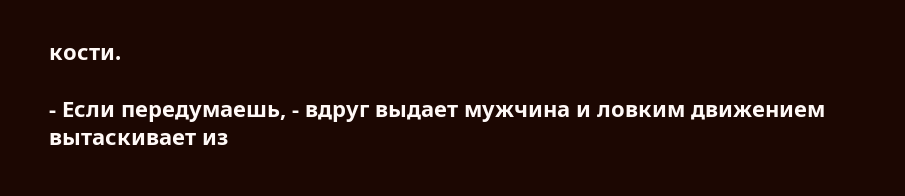кости.

- Если передумаешь, - вдруг выдает мужчина и ловким движением вытаскивает из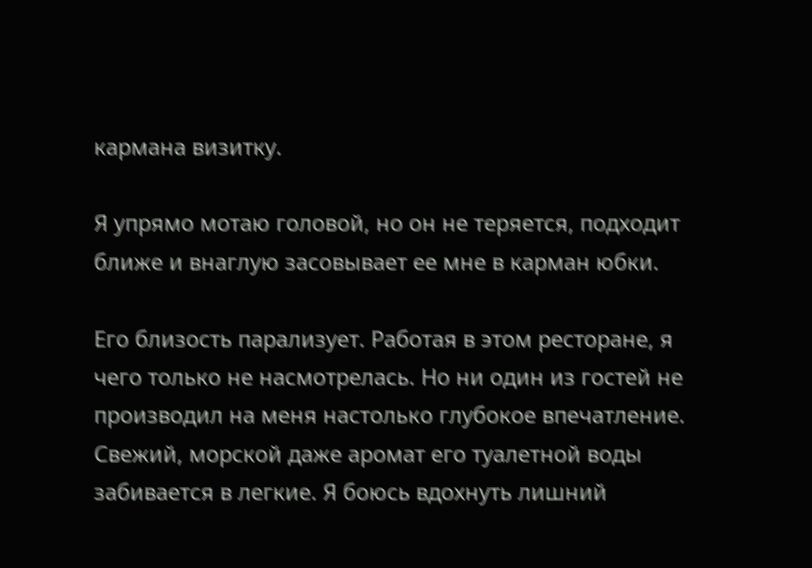кармана визитку.

Я упрямо мотаю головой, но он не теряется, подходит ближе и внаглую засовывает ее мне в карман юбки.

Его близость парализует. Работая в этом ресторане, я чего только не насмотрелась. Но ни один из гостей не производил на меня настолько глубокое впечатление. Свежий, морской даже аромат его туалетной воды забивается в легкие. Я боюсь вдохнуть лишний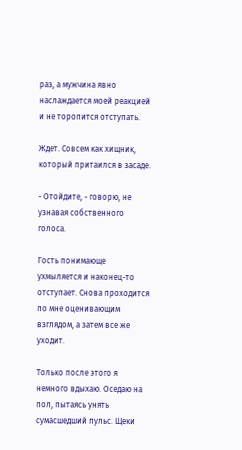раз, а мужчина явно наслаждается моей реакцией и не торопится отступать.

Ждет. Совсем как хищник, который притаился в засаде.

- Отойдите, - говорю, не узнавая собственного голоса.

Гость понимающе ухмыляется и наконец-то отступает. Снова проходится по мне оценивающим взглядом, а затем все же уходит.

Только после этого я немного вдыхаю. Оседаю на пол, пытаясь унять сумасшедший пульс. Щеки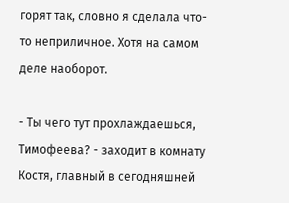горят так, словно я сделала что-то неприличное. Хотя на самом деле наоборот.

- Ты чего тут прохлаждаешься, Тимофеева? - заходит в комнату Костя, главный в сегодняшней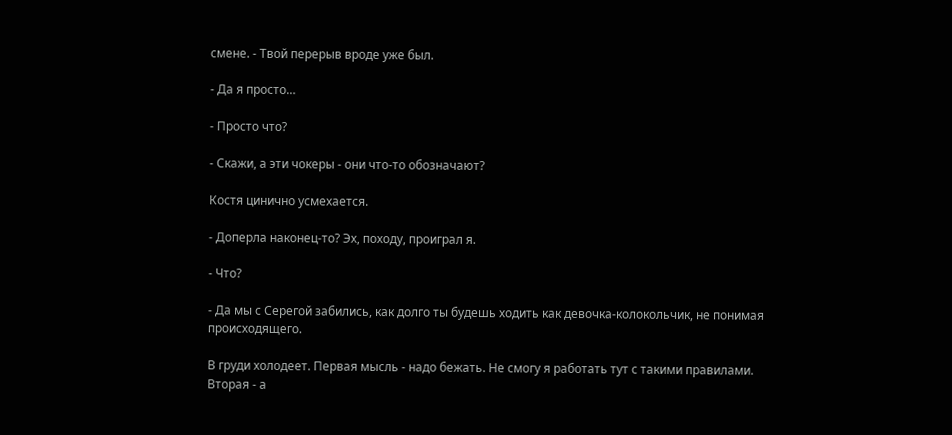смене. - Твой перерыв вроде уже был.

- Да я просто…

- Просто что?

- Скажи, а эти чокеры - они что-то обозначают?

Костя цинично усмехается.

- Доперла наконец-то? Эх, походу, проиграл я.

- Что?

- Да мы с Серегой забились, как долго ты будешь ходить как девочка-колокольчик, не понимая происходящего.

В груди холодеет. Первая мысль - надо бежать. Не смогу я работать тут с такими правилами. Вторая - а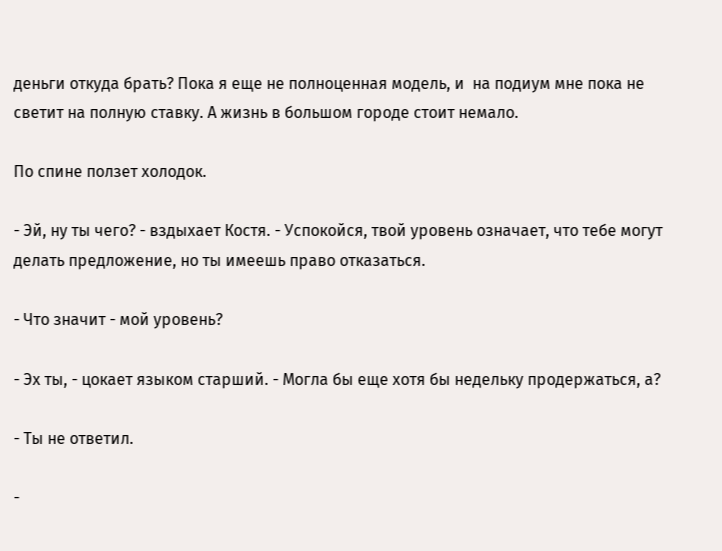деньги откуда брать? Пока я еще не полноценная модель, и  на подиум мне пока не светит на полную ставку. А жизнь в большом городе стоит немало.

По спине ползет холодок.

- Эй, ну ты чего? - вздыхает Костя. - Успокойся, твой уровень означает, что тебе могут делать предложение, но ты имеешь право отказаться.

- Что значит - мой уровень?

- Эх ты, - цокает языком старший. - Могла бы еще хотя бы недельку продержаться, а?

- Ты не ответил.

-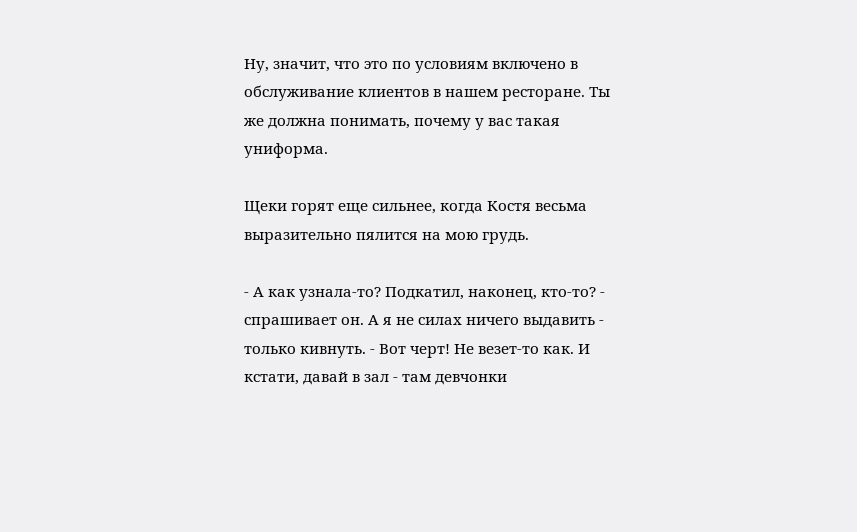Ну, значит, что это по условиям включено в обслуживание клиентов в нашем ресторане. Ты же должна понимать, почему у вас такая униформа.

Щеки горят еще сильнее, когда Костя весьма выразительно пялится на мою грудь.

- А как узнала-то? Подкатил, наконец, кто-то? - спрашивает он. А я не силах ничего выдавить - только кивнуть. - Вот черт! Не везет-то как. И кстати, давай в зал - там девчонки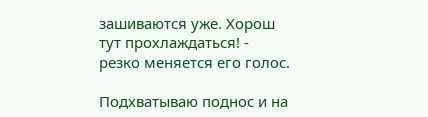зашиваются уже. Хорош тут прохлаждаться! - резко меняется его голос.

Подхватываю поднос и на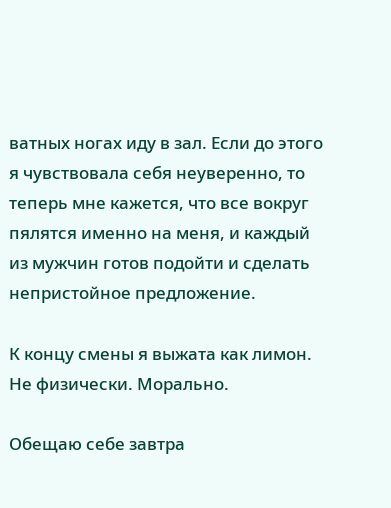ватных ногах иду в зал. Если до этого я чувствовала себя неуверенно, то теперь мне кажется, что все вокруг пялятся именно на меня, и каждый из мужчин готов подойти и сделать непристойное предложение.

К концу смены я выжата как лимон. Не физически. Морально.

Обещаю себе завтра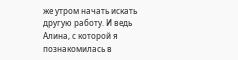же утром начать искать другую работу. И ведь Алина, с которой я познакомилась в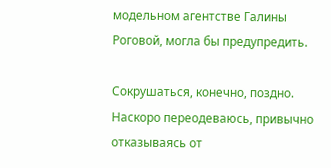модельном агентстве Галины Роговой, могла бы предупредить.

Сокрушаться, конечно, поздно. Наскоро переодеваюсь, привычно отказываясь от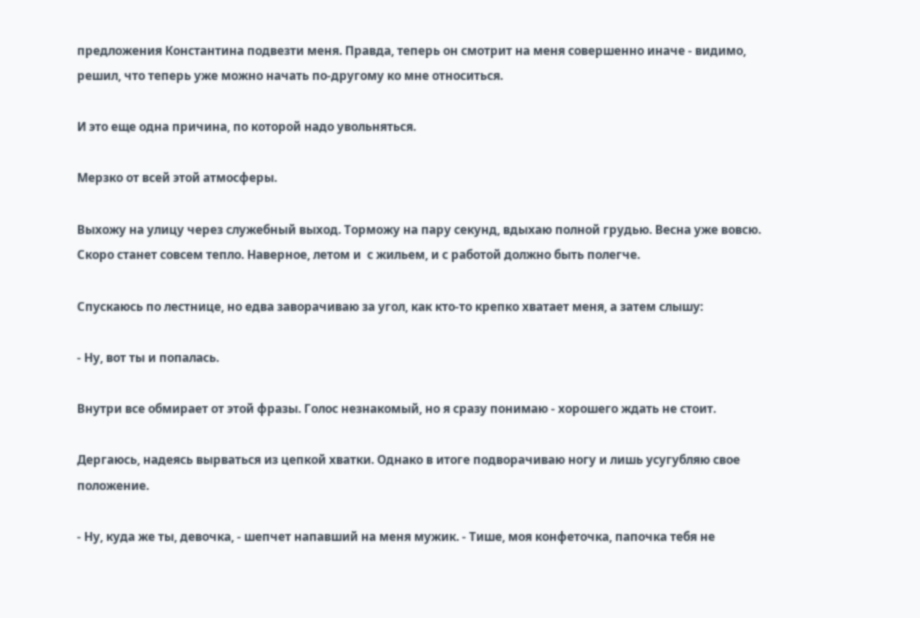предложения Константина подвезти меня. Правда, теперь он смотрит на меня совершенно иначе - видимо, решил, что теперь уже можно начать по-другому ко мне относиться.

И это еще одна причина, по которой надо увольняться.

Мерзко от всей этой атмосферы.

Выхожу на улицу через служебный выход. Торможу на пару секунд, вдыхаю полной грудью. Весна уже вовсю. Скоро станет совсем тепло. Наверное, летом и  с жильем, и с работой должно быть полегче.

Спускаюсь по лестнице, но едва заворачиваю за угол, как кто-то крепко хватает меня, а затем слышу:

- Ну, вот ты и попалась.

Внутри все обмирает от этой фразы. Голос незнакомый, но я сразу понимаю - хорошего ждать не стоит.

Дергаюсь, надеясь вырваться из цепкой хватки. Однако в итоге подворачиваю ногу и лишь усугубляю свое положение.

- Ну, куда же ты, девочка, - шепчет напавший на меня мужик. - Тише, моя конфеточка, папочка тебя не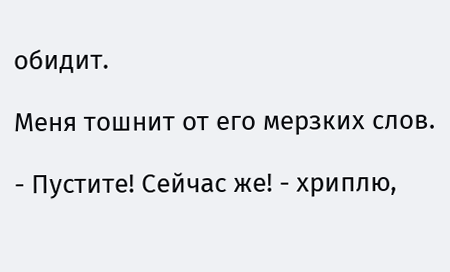обидит.

Меня тошнит от его мерзких слов.

- Пустите! Сейчас же! - хриплю,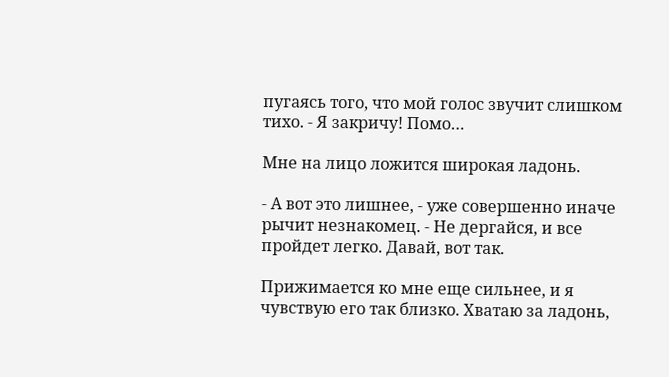пугаясь того, что мой голос звучит слишком тихо. - Я закричу! Помо…

Мне на лицо ложится широкая ладонь.

- А вот это лишнее, - уже совершенно иначе рычит незнакомец. - Не дергайся, и все пройдет легко. Давай, вот так.

Прижимается ко мне еще сильнее, и я чувствую его так близко. Хватаю за ладонь,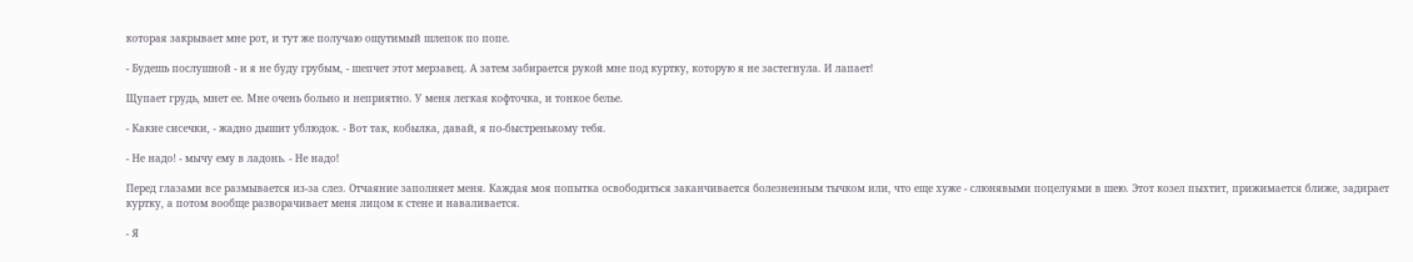которая закрывает мне рот, и тут же получаю ощутимый шлепок по попе.

- Будешь послушной - и я не буду грубым, - шепчет этот мерзавец. А затем забирается рукой мне под куртку, которую я не застегнула. И лапает!

Щупает грудь, мнет ее. Мне очень больно и неприятно. У меня легкая кофточка, и тонкое белье.

- Какие сисечки, - жадно дышит ублюдок. - Вот так, кобылка, давай, я по-быстренькому тебя.

- Не надо! - мычу ему в ладонь. - Не надо!

Перед глазами все размывается из-за слез. Отчаяние заполняет меня. Каждая моя попытка освободиться заканчивается болезненным тычком или, что еще хуже - слюнявыми поцелуями в шею. Этот козел пыхтит, прижимается ближе, задирает куртку, а потом вообще разворачивает меня лицом к стене и наваливается.

- Я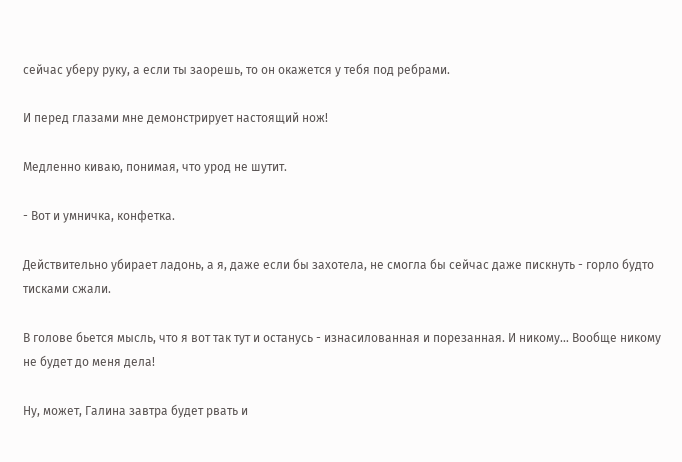сейчас уберу руку, а если ты заорешь, то он окажется у тебя под ребрами.

И перед глазами мне демонстрирует настоящий нож!

Медленно киваю, понимая, что урод не шутит.

- Вот и умничка, конфетка.

Действительно убирает ладонь, а я, даже если бы захотела, не смогла бы сейчас даже пискнуть - горло будто тисками сжали.

В голове бьется мысль, что я вот так тут и останусь - изнасилованная и порезанная. И никому… Вообще никому не будет до меня дела!

Ну, может, Галина завтра будет рвать и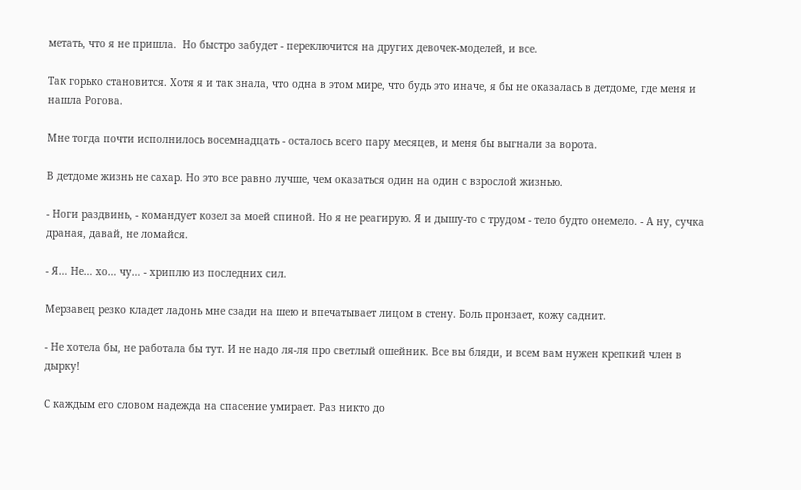метать, что я не пришла.  Но быстро забудет - переключится на других девочек-моделей, и все.

Так горько становится. Хотя я и так знала, что одна в этом мире, что будь это иначе, я бы не оказалась в детдоме, где меня и нашла Рогова.

Мне тогда почти исполнилось восемнадцать - осталось всего пару месяцев, и меня бы выгнали за ворота.

В детдоме жизнь не сахар. Но это все равно лучше, чем оказаться один на один с взрослой жизнью.

- Ноги раздвинь, - командует козел за моей спиной. Но я не реагирую. Я и дышу-то с трудом - тело будто онемело. - А ну, сучка драная, давай, не ломайся.

- Я… Не… хо… чу… - хриплю из последних сил.

Мерзавец резко кладет ладонь мне сзади на шею и впечатывает лицом в стену. Боль пронзает, кожу саднит.

- Не хотела бы, не работала бы тут. И не надо ля-ля про светлый ошейник. Все вы бляди, и всем вам нужен крепкий член в дырку!

С каждым его словом надежда на спасение умирает. Раз никто до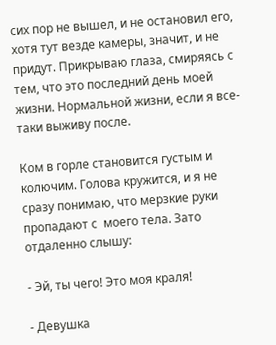сих пор не вышел, и не остановил его, хотя тут везде камеры, значит, и не придут. Прикрываю глаза, смиряясь с тем, что это последний день моей жизни. Нормальной жизни, если я все-таки выживу после.

Ком в горле становится густым и колючим. Голова кружится, и я не сразу понимаю, что мерзкие руки пропадают с  моего тела. Зато отдаленно слышу:

- Эй, ты чего! Это моя краля!

- Девушка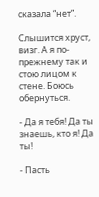сказала “нет”.

Слышится хруст, визг. А я по-прежнему так и стою лицом к стене. Боюсь обернуться.

- Да я тебя! Да ты знаешь, кто я! Да ты!

- Пасть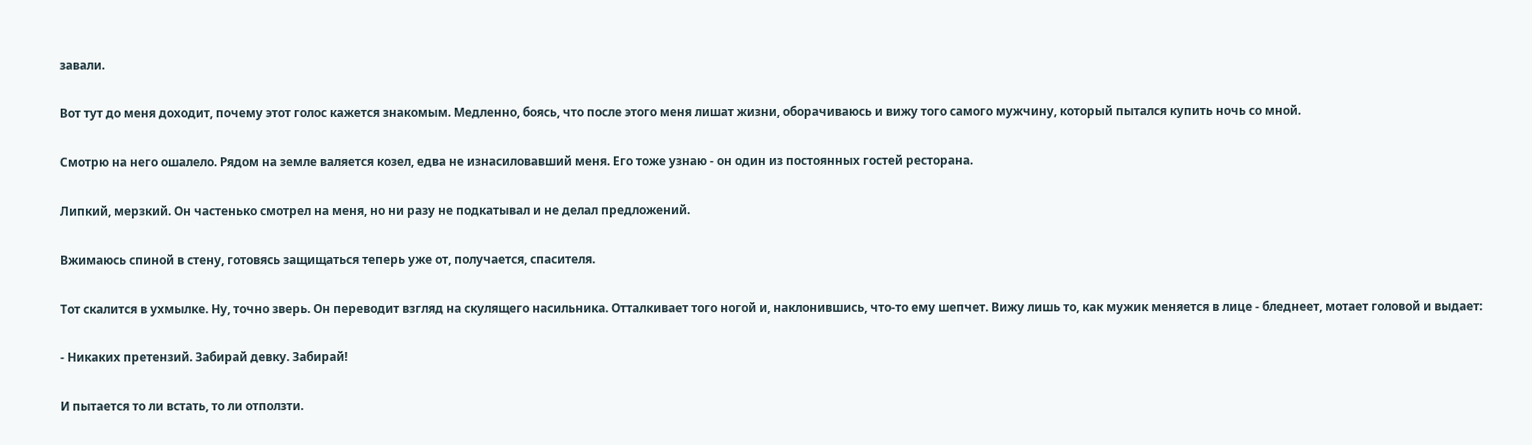завали.

Вот тут до меня доходит, почему этот голос кажется знакомым. Медленно, боясь, что после этого меня лишат жизни, оборачиваюсь и вижу того самого мужчину, который пытался купить ночь со мной.

Смотрю на него ошалело. Рядом на земле валяется козел, едва не изнасиловавший меня. Его тоже узнаю - он один из постоянных гостей ресторана.

Липкий, мерзкий. Он частенько смотрел на меня, но ни разу не подкатывал и не делал предложений.

Вжимаюсь спиной в стену, готовясь защищаться теперь уже от, получается, спасителя.

Тот скалится в ухмылке. Ну, точно зверь. Он переводит взгляд на скулящего насильника. Отталкивает того ногой и, наклонившись, что-то ему шепчет. Вижу лишь то, как мужик меняется в лице - бледнеет, мотает головой и выдает:

- Никаких претензий. Забирай девку. Забирай!

И пытается то ли встать, то ли отползти.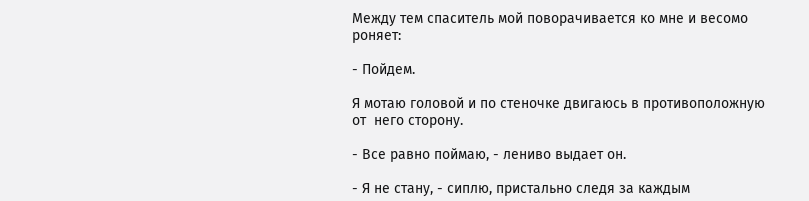Между тем спаситель мой поворачивается ко мне и весомо роняет:

- Пойдем.

Я мотаю головой и по стеночке двигаюсь в противоположную от  него сторону.

- Все равно поймаю, - лениво выдает он.

- Я не стану, - сиплю, пристально следя за каждым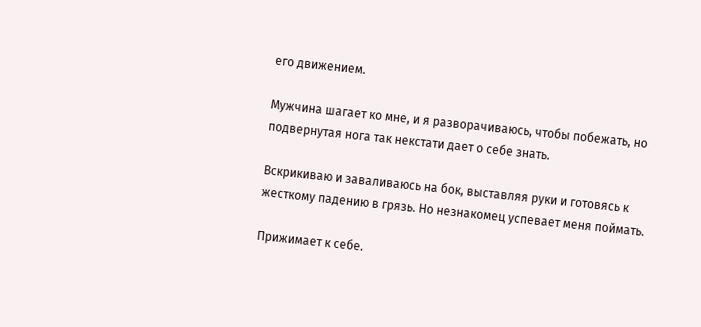его движением.

Мужчина шагает ко мне, и я разворачиваюсь, чтобы побежать, но подвернутая нога так некстати дает о себе знать.

Вскрикиваю и заваливаюсь на бок, выставляя руки и готовясь к жесткому падению в грязь. Но незнакомец успевает меня поймать.

Прижимает к себе.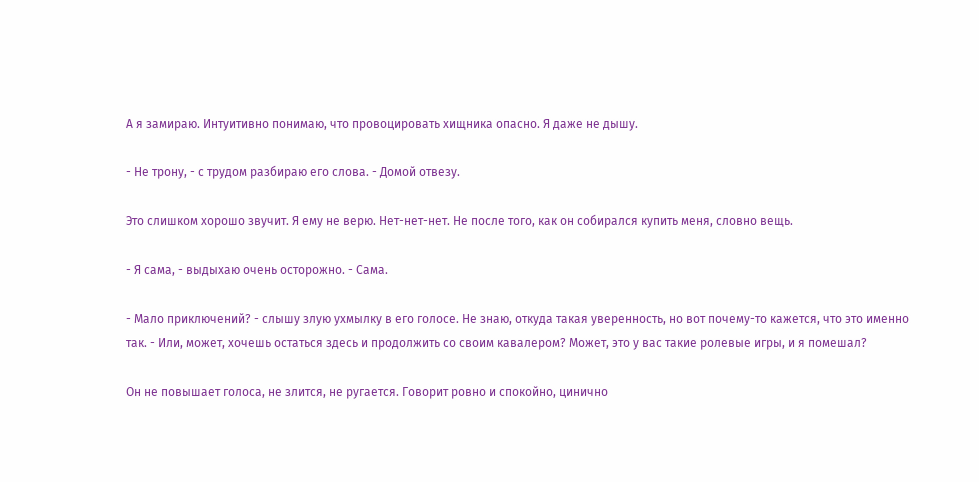А я замираю. Интуитивно понимаю, что провоцировать хищника опасно. Я даже не дышу.

- Не трону, - с трудом разбираю его слова. - Домой отвезу.

Это слишком хорошо звучит. Я ему не верю. Нет-нет-нет. Не после того, как он собирался купить меня, словно вещь.

- Я сама, - выдыхаю очень осторожно. - Сама.

- Мало приключений? - слышу злую ухмылку в его голосе. Не знаю, откуда такая уверенность, но вот почему-то кажется, что это именно так. - Или, может, хочешь остаться здесь и продолжить со своим кавалером? Может, это у вас такие ролевые игры, и я помешал?

Он не повышает голоса, не злится, не ругается. Говорит ровно и спокойно, цинично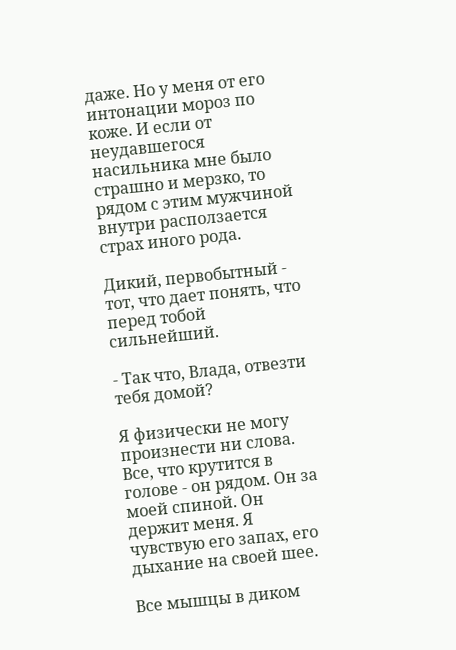даже. Но у меня от его интонации мороз по коже. И если от неудавшегося насильника мне было страшно и мерзко, то рядом с этим мужчиной внутри расползается страх иного рода.

Дикий, первобытный - тот, что дает понять, что перед тобой сильнейший.

- Так что, Влада, отвезти тебя домой?

Я физически не могу произнести ни слова. Все, что крутится в голове - он рядом. Он за моей спиной. Он держит меня. Я чувствую его запах, его дыхание на своей шее.

Все мышцы в диком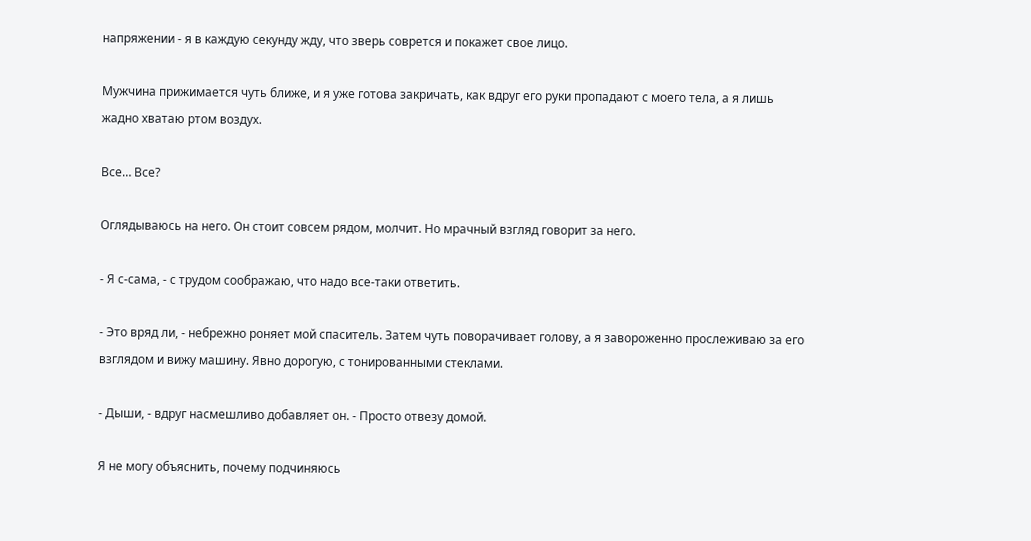напряжении - я в каждую секунду жду, что зверь соврется и покажет свое лицо.

Мужчина прижимается чуть ближе, и я уже готова закричать, как вдруг его руки пропадают с моего тела, а я лишь  жадно хватаю ртом воздух.

Все… Все?

Оглядываюсь на него. Он стоит совсем рядом, молчит. Но мрачный взгляд говорит за него.

- Я с-сама, - с трудом соображаю, что надо все-таки ответить.

- Это вряд ли, - небрежно роняет мой спаситель. Затем чуть поворачивает голову, а я завороженно прослеживаю за его взглядом и вижу машину. Явно дорогую, с тонированными стеклами.

- Дыши, - вдруг насмешливо добавляет он. - Просто отвезу домой.

Я не могу объяснить, почему подчиняюсь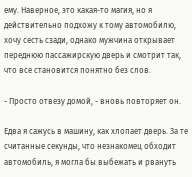ему. Наверное, это какая-то магия, но я действительно подхожу к тому автомобилю, хочу сесть сзади, однако мужчина открывает переднюю пассажирскую дверь и смотрит так, что все становится понятно без слов.

- Просто отвезу домой, - вновь повторяет он.

Едва я сажусь в машину, как хлопает дверь. За те считанные секунды, что незнакомец обходит автомобиль, я могла бы выбежать и рвануть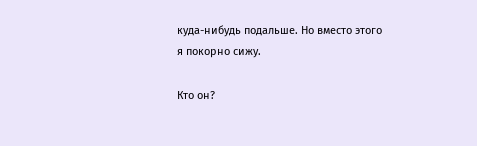куда-нибудь подальше. Но вместо этого я покорно сижу.

Кто он?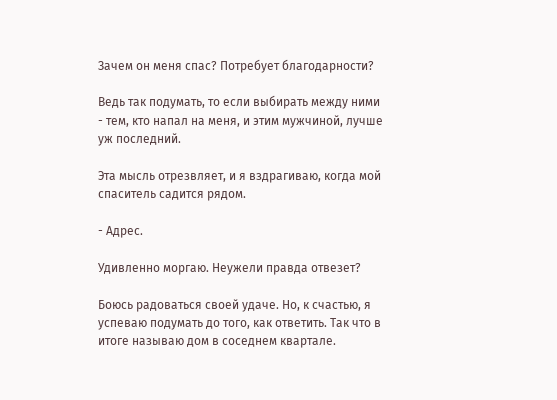Зачем он меня спас? Потребует благодарности?

Ведь так подумать, то если выбирать между ними - тем, кто напал на меня, и этим мужчиной, лучше уж последний.

Эта мысль отрезвляет, и я вздрагиваю, когда мой спаситель садится рядом.

- Адрес.

Удивленно моргаю. Неужели правда отвезет?

Боюсь радоваться своей удаче. Но, к счастью, я успеваю подумать до того, как ответить. Так что в итоге называю дом в соседнем квартале.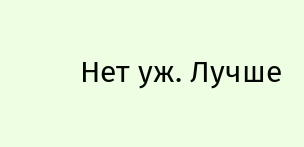Нет уж. Лучше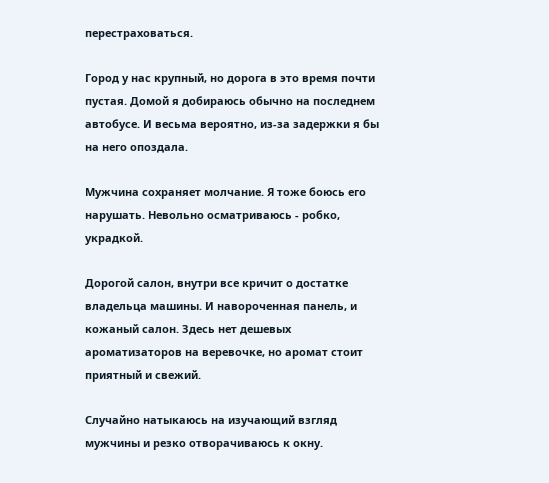перестраховаться.

Город у нас крупный, но дорога в это время почти пустая. Домой я добираюсь обычно на последнем автобусе. И весьма вероятно, из-за задержки я бы на него опоздала.

Мужчина сохраняет молчание. Я тоже боюсь его нарушать. Невольно осматриваюсь - робко, украдкой.

Дорогой салон, внутри все кричит о достатке владельца машины. И навороченная панель, и кожаный салон. Здесь нет дешевых ароматизаторов на веревочке, но аромат стоит приятный и свежий.

Случайно натыкаюсь на изучающий взгляд мужчины и резко отворачиваюсь к окну.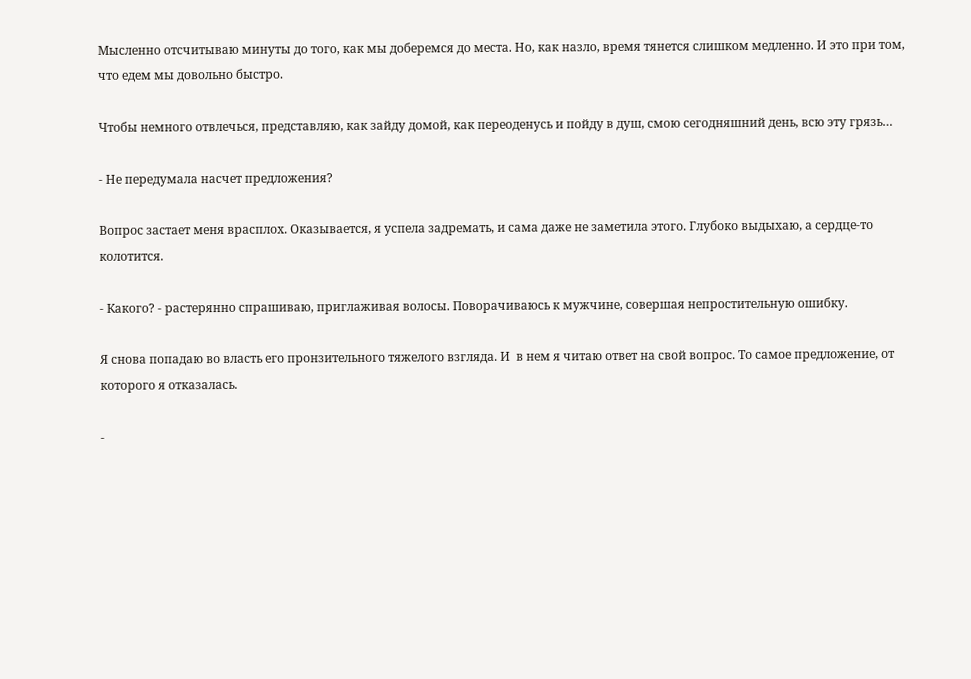Мысленно отсчитываю минуты до того, как мы доберемся до места. Но, как назло, время тянется слишком медленно. И это при том, что едем мы довольно быстро.

Чтобы немного отвлечься, представляю, как зайду домой, как переоденусь и пойду в душ, смою сегодняшний день, всю эту грязь…

- Не передумала насчет предложения?

Вопрос застает меня врасплох. Оказывается, я успела задремать, и сама даже не заметила этого. Глубоко выдыхаю, а сердце-то колотится.

- Какого? - растерянно спрашиваю, приглаживая волосы. Поворачиваюсь к мужчине, совершая непростительную ошибку.

Я снова попадаю во власть его пронзительного тяжелого взгляда. И  в нем я читаю ответ на свой вопрос. То самое предложение, от которого я отказалась.

-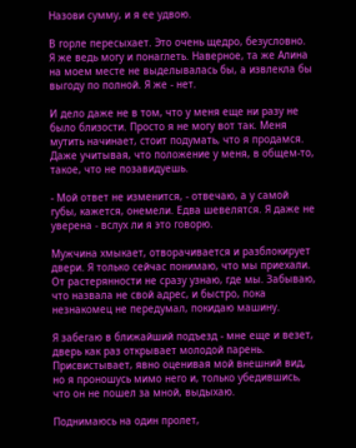Назови сумму, и я ее удвою.

В горле пересыхает. Это очень щедро, безусловно. Я же ведь могу и понаглеть. Наверное, та же Алина на моем месте не выделывалась бы, а извлекла бы выгоду по полной. Я же - нет.

И дело даже не в том, что у меня еще ни разу не было близости. Просто я не могу вот так. Меня мутить начинает, стоит подумать, что я продамся. Даже учитывая, что положение у меня, в общем-то, такое, что не позавидуешь.

- Мой ответ не изменится, - отвечаю, а у самой губы, кажется, онемели. Едва шевелятся. Я даже не уверена - вслух ли я это говорю.

Мужчина хмыкает, отворачивается и разблокирует двери. Я только сейчас понимаю, что мы приехали. От растерянности не сразу узнаю, где мы. Забываю, что назвала не свой адрес, и быстро, пока незнакомец не передумал, покидаю машину.

Я забегаю в ближайший подъезд - мне еще и везет, дверь как раз открывает молодой парень. Присвистывает, явно оценивая мой внешний вид, но я проношусь мимо него и, только убедившись, что он не пошел за мной, выдыхаю.

Поднимаюсь на один пролет,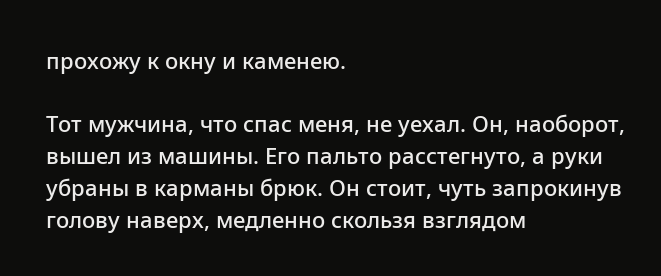прохожу к окну и каменею.

Тот мужчина, что спас меня, не уехал. Он, наоборот, вышел из машины. Его пальто расстегнуто, а руки убраны в карманы брюк. Он стоит, чуть запрокинув голову наверх, медленно скользя взглядом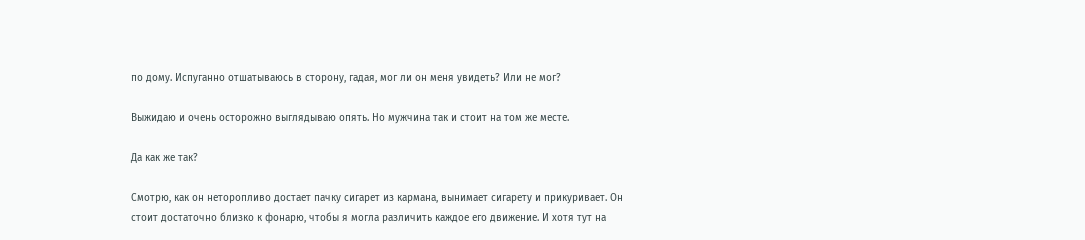по дому. Испуганно отшатываюсь в сторону, гадая, мог ли он меня увидеть? Или не мог?

Выжидаю и очень осторожно выглядываю опять. Но мужчина так и стоит на том же месте.

Да как же так?

Смотрю, как он неторопливо достает пачку сигарет из кармана, вынимает сигарету и прикуривает. Он стоит достаточно близко к фонарю, чтобы я могла различить каждое его движение. И хотя тут на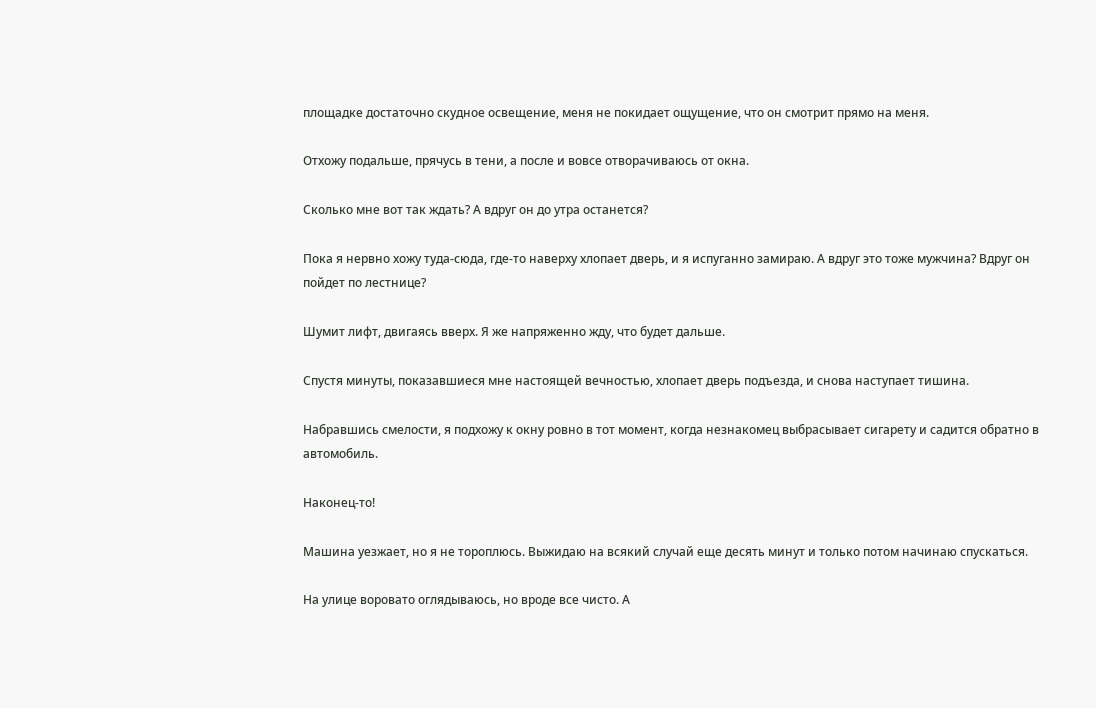площадке достаточно скудное освещение, меня не покидает ощущение, что он смотрит прямо на меня.

Отхожу подальше, прячусь в тени, а после и вовсе отворачиваюсь от окна.

Сколько мне вот так ждать? А вдруг он до утра останется?

Пока я нервно хожу туда-сюда, где-то наверху хлопает дверь, и я испуганно замираю. А вдруг это тоже мужчина? Вдруг он пойдет по лестнице?

Шумит лифт, двигаясь вверх. Я же напряженно жду, что будет дальше.

Спустя минуты, показавшиеся мне настоящей вечностью, хлопает дверь подъезда, и снова наступает тишина.

Набравшись смелости, я подхожу к окну ровно в тот момент, когда незнакомец выбрасывает сигарету и садится обратно в автомобиль.

Наконец-то!

Машина уезжает, но я не тороплюсь. Выжидаю на всякий случай еще десять минут и только потом начинаю спускаться.

На улице воровато оглядываюсь, но вроде все чисто. А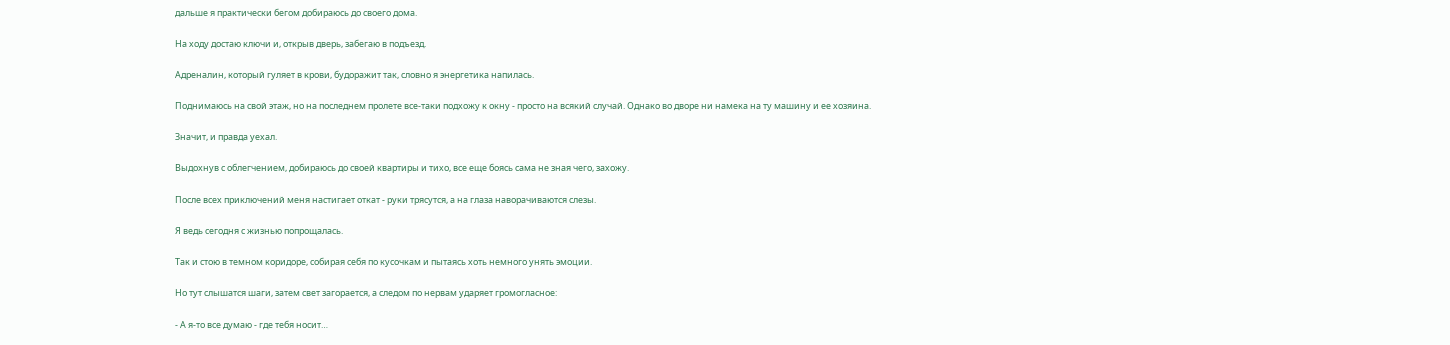дальше я практически бегом добираюсь до своего дома.

На ходу достаю ключи и, открыв дверь, забегаю в подъезд.

Адреналин, который гуляет в крови, будоражит так, словно я энергетика напилась.

Поднимаюсь на свой этаж, но на последнем пролете все-таки подхожу к окну - просто на всякий случай. Однако во дворе ни намека на ту машину и ее хозяина.

Значит, и правда уехал.

Выдохнув с облегчением, добираюсь до своей квартиры и тихо, все еще боясь сама не зная чего, захожу.

После всех приключений меня настигает откат - руки трясутся, а на глаза наворачиваются слезы.

Я ведь сегодня с жизнью попрощалась.

Так и стою в темном коридоре, собирая себя по кусочкам и пытаясь хоть немного унять эмоции.

Но тут слышатся шаги, затем свет загорается, а следом по нервам ударяет громогласное:

- А я-то все думаю - где тебя носит…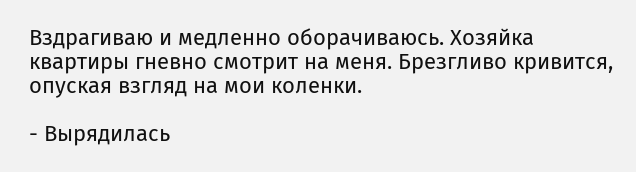Вздрагиваю и медленно оборачиваюсь. Хозяйка квартиры гневно смотрит на меня. Брезгливо кривится, опуская взгляд на мои коленки.

- Вырядилась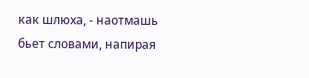как шлюха, - наотмашь бьет словами, напирая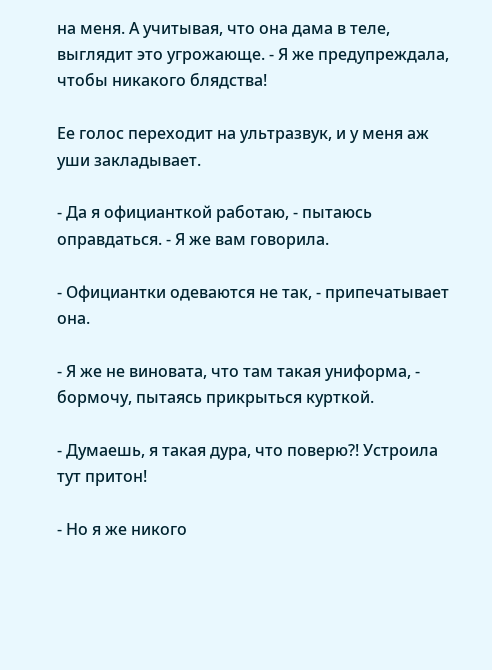на меня. А учитывая, что она дама в теле, выглядит это угрожающе. - Я же предупреждала, чтобы никакого блядства!

Ее голос переходит на ультразвук, и у меня аж уши закладывает.

- Да я официанткой работаю, - пытаюсь оправдаться. - Я же вам говорила.

- Официантки одеваются не так, - припечатывает она.

- Я же не виновата, что там такая униформа, - бормочу, пытаясь прикрыться курткой.

- Думаешь, я такая дура, что поверю?! Устроила тут притон!

- Но я же никого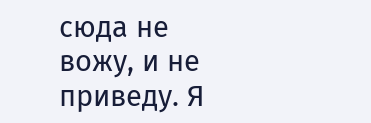сюда не вожу, и не приведу. Я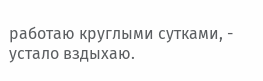работаю круглыми сутками, - устало вздыхаю.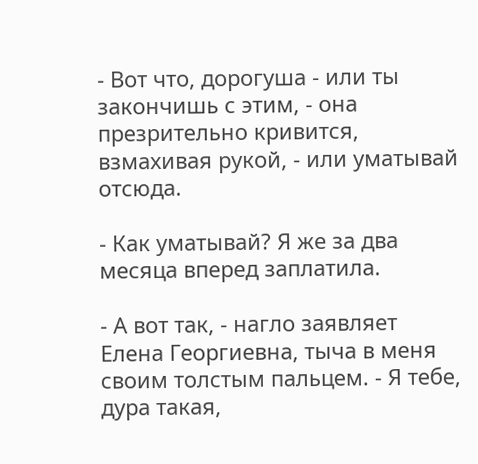- Вот что, дорогуша - или ты закончишь с этим, - она презрительно кривится, взмахивая рукой, - или уматывай отсюда.

- Как уматывай? Я же за два месяца вперед заплатила.

- А вот так, - нагло заявляет Елена Георгиевна, тыча в меня своим толстым пальцем. - Я тебе, дура такая,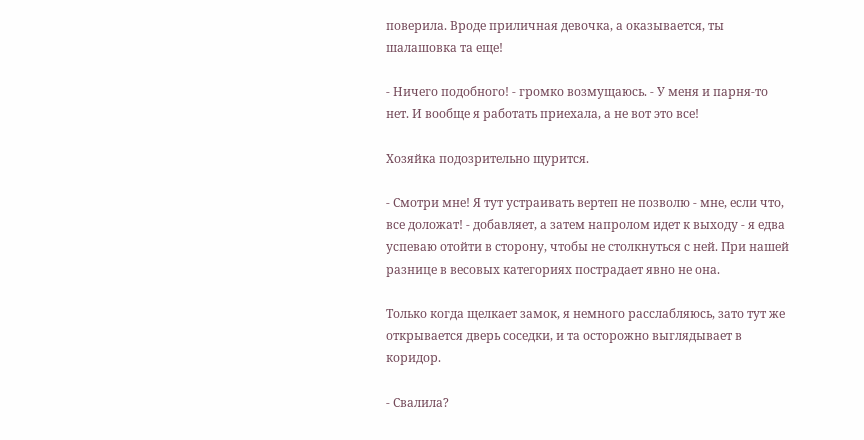поверила. Вроде приличная девочка, а оказывается, ты шалашовка та еще!

- Ничего подобного! - громко возмущаюсь. - У меня и парня-то нет. И вообще я работать приехала, а не вот это все!

Хозяйка подозрительно щурится.

- Смотри мне! Я тут устраивать вертеп не позволю - мне, если что, все доложат! - добавляет, а затем напролом идет к выходу - я едва успеваю отойти в сторону, чтобы не столкнуться с ней. При нашей разнице в весовых категориях пострадает явно не она.

Только когда щелкает замок, я немного расслабляюсь, зато тут же открывается дверь соседки, и та осторожно выглядывает в коридор.

- Свалила?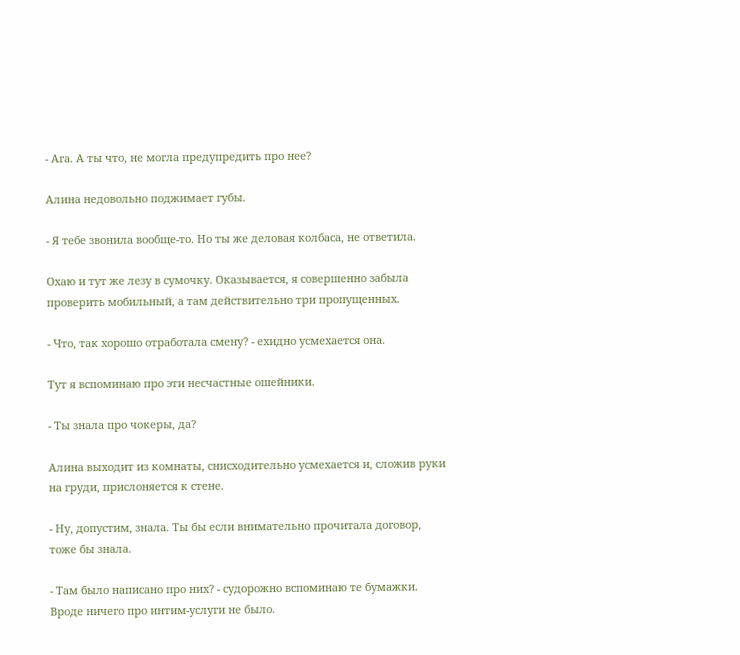- Ага. А ты что, не могла предупредить про нее?

Алина недовольно поджимает губы.

- Я тебе звонила вообще-то. Но ты же деловая колбаса, не ответила.

Охаю и тут же лезу в сумочку. Оказывается, я совершенно забыла проверить мобильный, а там действительно три пропущенных.

- Что, так хорошо отработала смену? - ехидно усмехается она.

Тут я вспоминаю про эти несчастные ошейники.

- Ты знала про чокеры, да?

Алина выходит из комнаты, снисходительно усмехается и, сложив руки на груди, прислоняется к стене.

- Ну, допустим, знала. Ты бы если внимательно прочитала договор, тоже бы знала.

- Там было написано про них? - судорожно вспоминаю те бумажки. Вроде ничего про интим-услуги не было.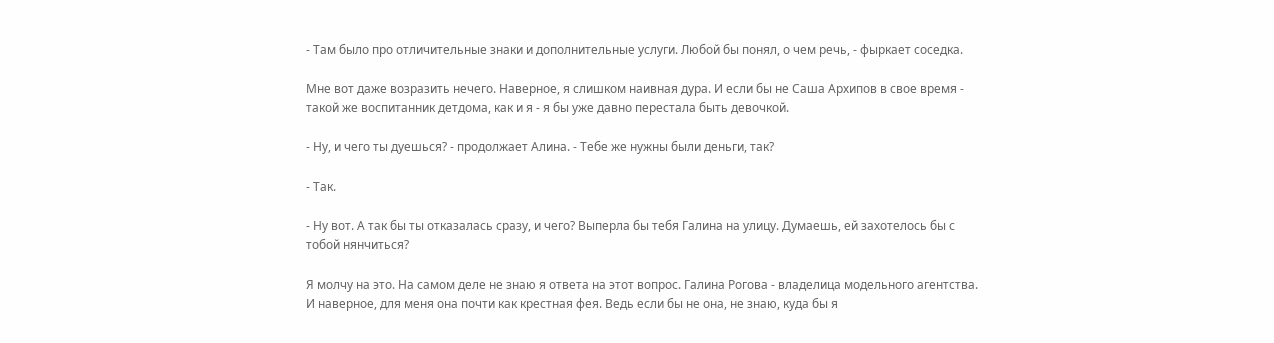- Там было про отличительные знаки и дополнительные услуги. Любой бы понял, о чем речь, - фыркает соседка.

Мне вот даже возразить нечего. Наверное, я слишком наивная дура. И если бы не Саша Архипов в свое время - такой же воспитанник детдома, как и я - я бы уже давно перестала быть девочкой.

- Ну, и чего ты дуешься? - продолжает Алина. - Тебе же нужны были деньги, так?

- Так.

- Ну вот. А так бы ты отказалась сразу, и чего? Выперла бы тебя Галина на улицу. Думаешь, ей захотелось бы с тобой нянчиться?

Я молчу на это. На самом деле не знаю я ответа на этот вопрос. Галина Рогова - владелица модельного агентства. И наверное, для меня она почти как крестная фея. Ведь если бы не она, не знаю, куда бы я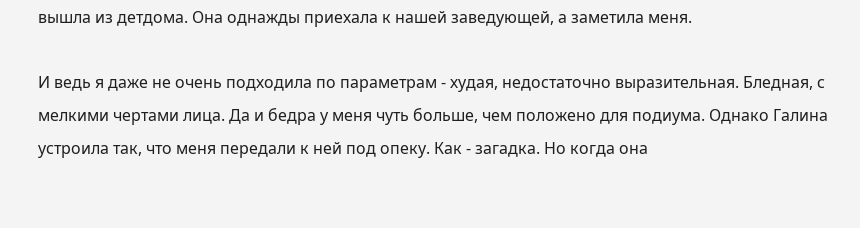вышла из детдома. Она однажды приехала к нашей заведующей, а заметила меня.

И ведь я даже не очень подходила по параметрам - худая, недостаточно выразительная. Бледная, с мелкими чертами лица. Да и бедра у меня чуть больше, чем положено для подиума. Однако Галина устроила так, что меня передали к ней под опеку. Как - загадка. Но когда она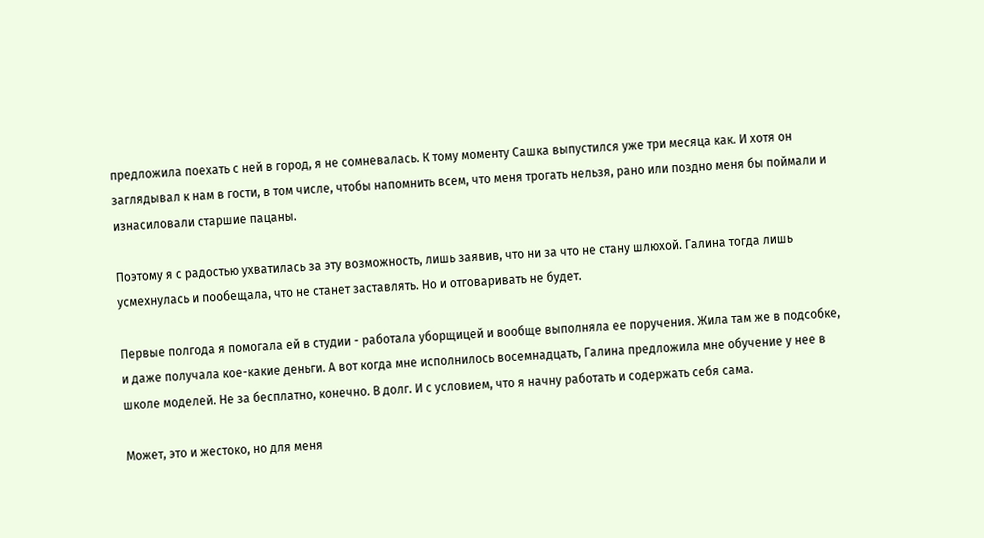предложила поехать с ней в город, я не сомневалась. К тому моменту Сашка выпустился уже три месяца как. И хотя он заглядывал к нам в гости, в том числе, чтобы напомнить всем, что меня трогать нельзя, рано или поздно меня бы поймали и изнасиловали старшие пацаны.

Поэтому я с радостью ухватилась за эту возможность, лишь заявив, что ни за что не стану шлюхой. Галина тогда лишь усмехнулась и пообещала, что не станет заставлять. Но и отговаривать не будет.

Первые полгода я помогала ей в студии - работала уборщицей и вообще выполняла ее поручения. Жила там же в подсобке, и даже получала кое-какие деньги. А вот когда мне исполнилось восемнадцать, Галина предложила мне обучение у нее в школе моделей. Не за бесплатно, конечно. В долг. И с условием, что я начну работать и содержать себя сама.

Может, это и жестоко, но для меня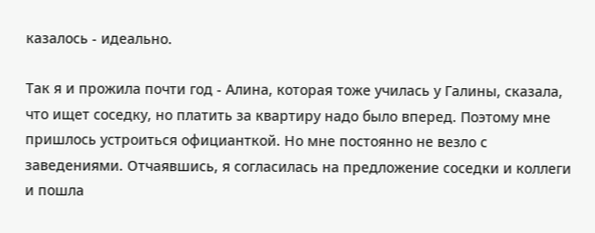казалось - идеально.

Так я и прожила почти год - Алина, которая тоже училась у Галины, сказала, что ищет соседку, но платить за квартиру надо было вперед. Поэтому мне пришлось устроиться официанткой. Но мне постоянно не везло с заведениями. Отчаявшись, я согласилась на предложение соседки и коллеги и пошла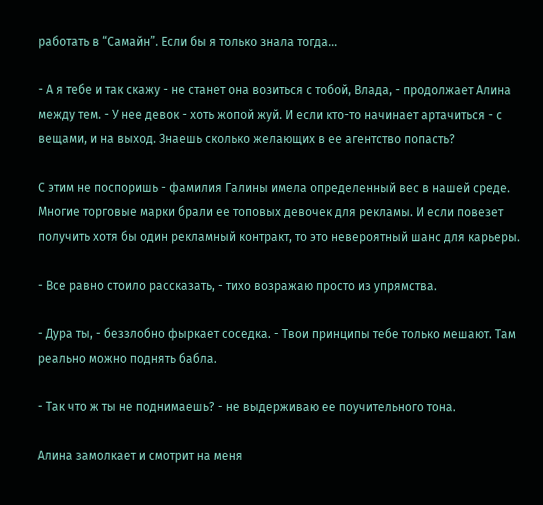работать в “Самайн”. Если бы я только знала тогда…

- А я тебе и так скажу - не станет она возиться с тобой, Влада, - продолжает Алина между тем. - У нее девок - хоть жопой жуй. И если кто-то начинает артачиться - с вещами, и на выход. Знаешь сколько желающих в ее агентство попасть?

С этим не поспоришь - фамилия Галины имела определенный вес в нашей среде. Многие торговые марки брали ее топовых девочек для рекламы. И если повезет получить хотя бы один рекламный контракт, то это невероятный шанс для карьеры.

- Все равно стоило рассказать, - тихо возражаю просто из упрямства.

- Дура ты, - беззлобно фыркает соседка. - Твои принципы тебе только мешают. Там реально можно поднять бабла.

- Так что ж ты не поднимаешь? - не выдерживаю ее поучительного тона.

Алина замолкает и смотрит на меня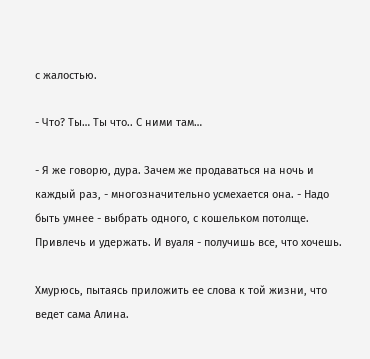с жалостью.

- Что? Ты… Ты что.. С ними там…

- Я же говорю, дура. Зачем же продаваться на ночь и каждый раз, - многозначительно усмехается она. - Надо быть умнее - выбрать одного, с кошельком потолще. Привлечь и удержать. И вуаля - получишь все, что хочешь.

Хмурюсь, пытаясь приложить ее слова к той жизни, что ведет сама Алина.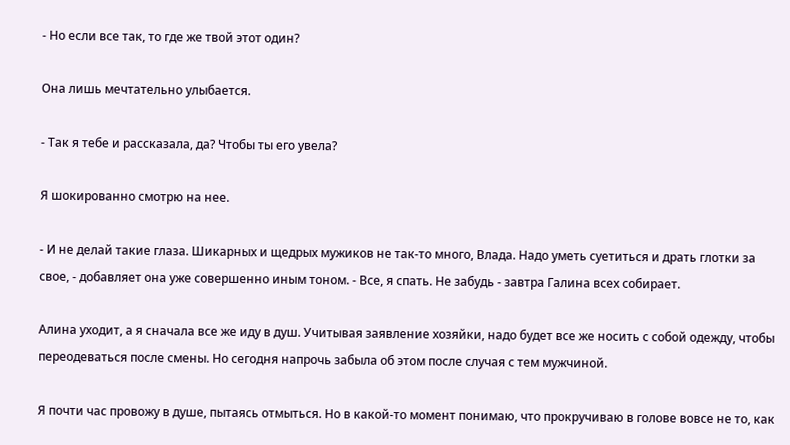- Но если все так, то где же твой этот один?

Она лишь мечтательно улыбается.

- Так я тебе и рассказала, да? Чтобы ты его увела?

Я шокированно смотрю на нее.

- И не делай такие глаза. Шикарных и щедрых мужиков не так-то много, Влада. Надо уметь суетиться и драть глотки за свое, - добавляет она уже совершенно иным тоном. - Все, я спать. Не забудь - завтра Галина всех собирает.

Алина уходит, а я сначала все же иду в душ. Учитывая заявление хозяйки, надо будет все же носить с собой одежду, чтобы переодеваться после смены. Но сегодня напрочь забыла об этом после случая с тем мужчиной.

Я почти час провожу в душе, пытаясь отмыться. Но в какой-то момент понимаю, что прокручиваю в голове вовсе не то, как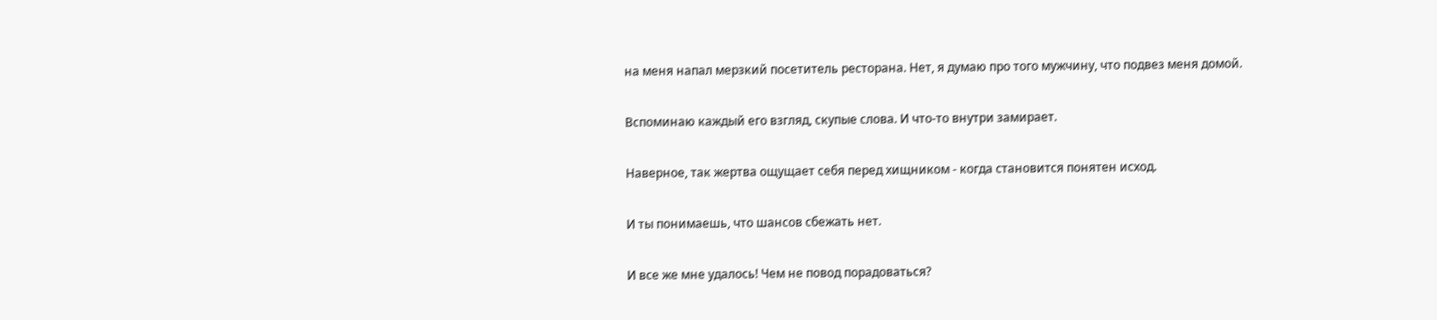на меня напал мерзкий посетитель ресторана. Нет, я думаю про того мужчину, что подвез меня домой.

Вспоминаю каждый его взгляд, скупые слова. И что-то внутри замирает.

Наверное, так жертва ощущает себя перед хищником - когда становится понятен исход.

И ты понимаешь, что шансов сбежать нет.

И все же мне удалось! Чем не повод порадоваться?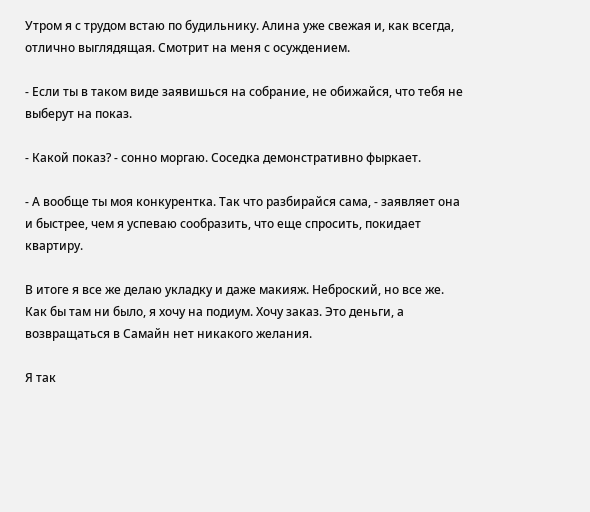Утром я с трудом встаю по будильнику. Алина уже свежая и, как всегда, отлично выглядящая. Смотрит на меня с осуждением.

- Если ты в таком виде заявишься на собрание, не обижайся, что тебя не выберут на показ.

- Какой показ? - сонно моргаю. Соседка демонстративно фыркает.

- А вообще ты моя конкурентка. Так что разбирайся сама, - заявляет она и быстрее, чем я успеваю сообразить, что еще спросить, покидает квартиру.

В итоге я все же делаю укладку и даже макияж. Неброский, но все же. Как бы там ни было, я хочу на подиум. Хочу заказ. Это деньги, а возвращаться в Самайн нет никакого желания.

Я так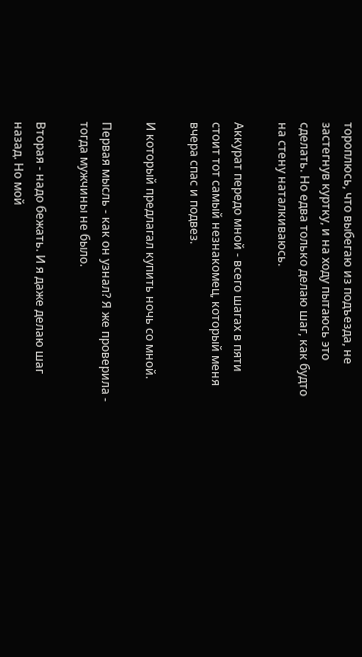тороплюсь, что выбегаю из подъезда, не застегнув куртку, и на ходу пытаюсь это сделать. Но едва только делаю шаг, как будто на стену наталкиваюсь.

Аккурат передо мной - всего шагах в пяти стоит тот самый незнакомец, который меня вчера спас и подвез.

И который предлагал купить ночь со мной.

Первая мысль - как он узнал? Я же проверила - тогда мужчины не было.

Вторая - надо бежать. И я даже делаю шаг назад. Но мой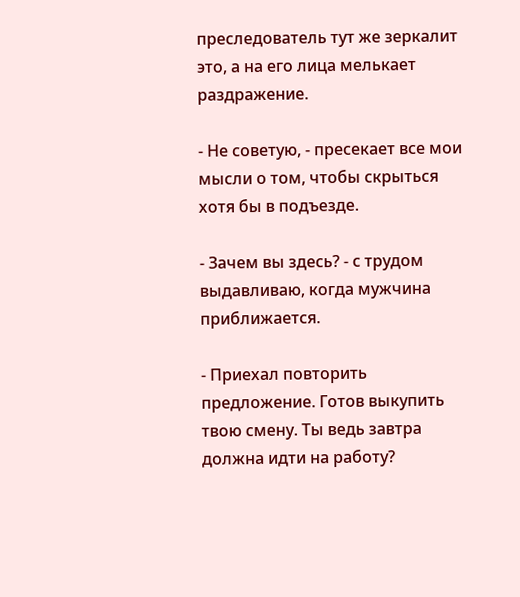преследователь тут же зеркалит это, а на его лица мелькает раздражение.

- Не советую, - пресекает все мои мысли о том, чтобы скрыться хотя бы в подъезде.

- Зачем вы здесь? - с трудом выдавливаю, когда мужчина приближается.

- Приехал повторить предложение. Готов выкупить твою смену. Ты ведь завтра должна идти на работу?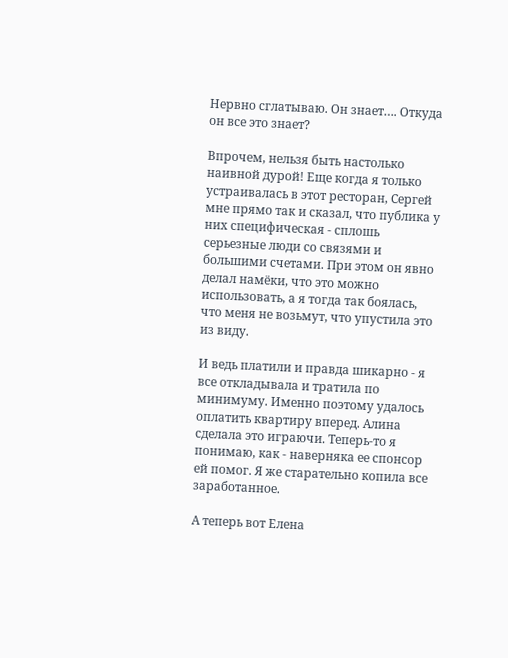Нервно сглатываю. Он знает…. Откуда он все это знает?

Впрочем, нельзя быть настолько наивной дурой! Еще когда я только устраивалась в этот ресторан, Сергей мне прямо так и сказал, что публика у них специфическая - сплошь серьезные люди со связями и большими счетами. При этом он явно делал намёки, что это можно использовать, а я тогда так боялась, что меня не возьмут, что упустила это из виду.

И ведь платили и правда шикарно - я все откладывала и тратила по минимуму. Именно поэтому удалось оплатить квартиру вперед. Алина сделала это играючи. Теперь-то я понимаю, как - наверняка ее спонсор ей помог. Я же старательно копила все заработанное.

А теперь вот Елена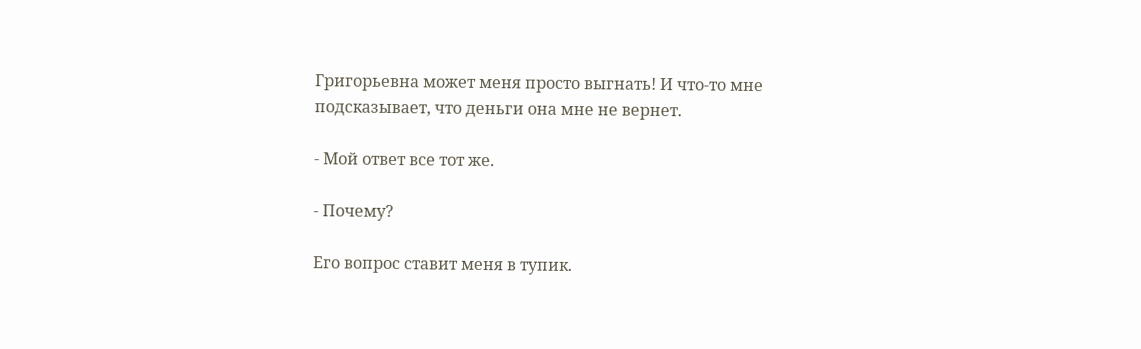Григорьевна может меня просто выгнать! И что-то мне подсказывает, что деньги она мне не вернет.

- Мой ответ все тот же.

- Почему?

Его вопрос ставит меня в тупик.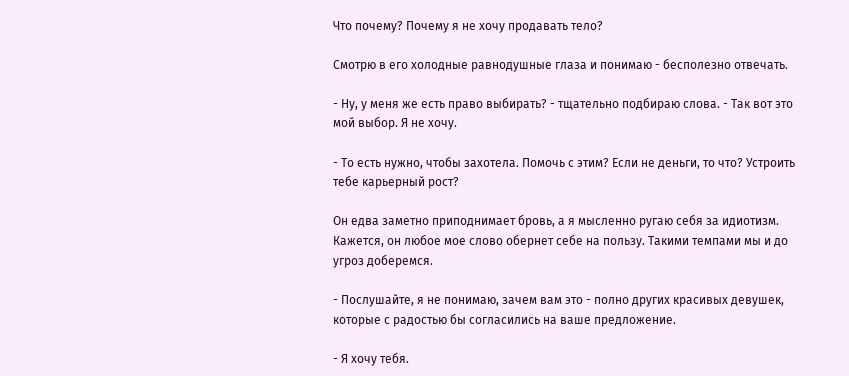Что почему? Почему я не хочу продавать тело?

Смотрю в его холодные равнодушные глаза и понимаю - бесполезно отвечать.

- Ну, у меня же есть право выбирать? - тщательно подбираю слова. - Так вот это мой выбор. Я не хочу.

- То есть нужно, чтобы захотела. Помочь с этим? Если не деньги, то что? Устроить тебе карьерный рост?

Он едва заметно приподнимает бровь, а я мысленно ругаю себя за идиотизм. Кажется, он любое мое слово обернет себе на пользу. Такими темпами мы и до угроз доберемся.

- Послушайте, я не понимаю, зачем вам это - полно других красивых девушек, которые с радостью бы согласились на ваше предложение.

- Я хочу тебя.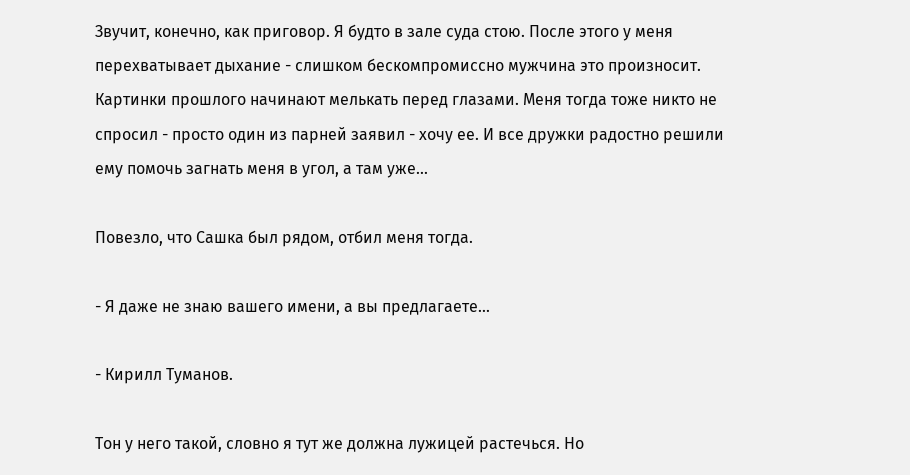Звучит, конечно, как приговор. Я будто в зале суда стою. После этого у меня перехватывает дыхание - слишком бескомпромиссно мужчина это произносит. Картинки прошлого начинают мелькать перед глазами. Меня тогда тоже никто не спросил - просто один из парней заявил - хочу ее. И все дружки радостно решили ему помочь загнать меня в угол, а там уже...

Повезло, что Сашка был рядом, отбил меня тогда.

- Я даже не знаю вашего имени, а вы предлагаете...

- Кирилл Туманов.

Тон у него такой, словно я тут же должна лужицей растечься. Но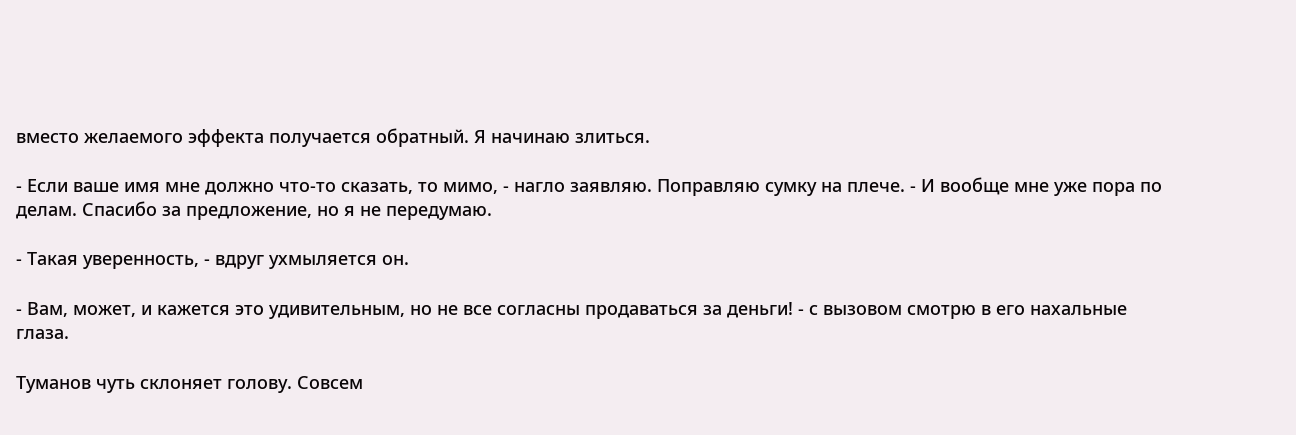вместо желаемого эффекта получается обратный. Я начинаю злиться.

- Если ваше имя мне должно что-то сказать, то мимо, - нагло заявляю. Поправляю сумку на плече. - И вообще мне уже пора по делам. Спасибо за предложение, но я не передумаю.

- Такая уверенность, - вдруг ухмыляется он.

- Вам, может, и кажется это удивительным, но не все согласны продаваться за деньги! - с вызовом смотрю в его нахальные глаза.

Туманов чуть склоняет голову. Совсем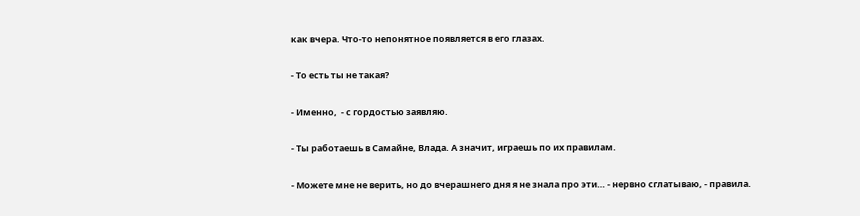как вчера. Что-то непонятное появляется в его глазах.

- То есть ты не такая?

- Именно,  - с гордостью заявляю.

- Ты работаешь в Самайне, Влада. А значит, играешь по их правилам.

- Можете мне не верить, но до вчерашнего дня я не знала про эти… - нервно сглатываю, - правила.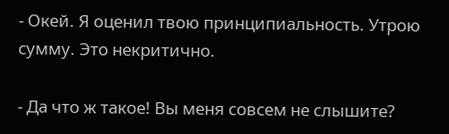- Окей. Я оценил твою принципиальность. Утрою сумму. Это некритично.

- Да что ж такое! Вы меня совсем не слышите?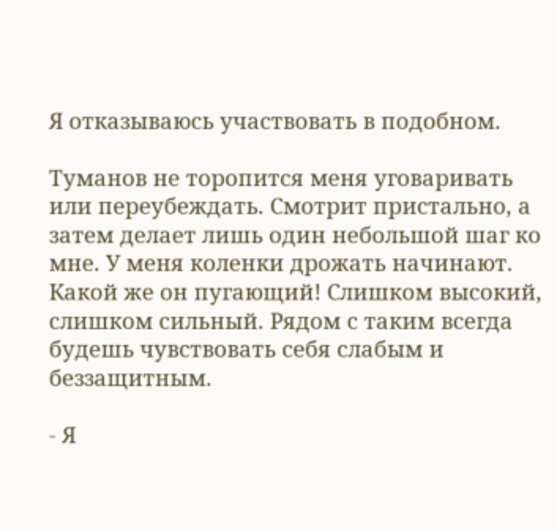Я отказываюсь участвовать в подобном.

Туманов не торопится меня уговаривать или переубеждать. Смотрит пристально, а затем делает лишь один небольшой шаг ко мне. У меня коленки дрожать начинают. Какой же он пугающий! Слишком высокий, слишком сильный. Рядом с таким всегда будешь чувствовать себя слабым и беззащитным.

- Я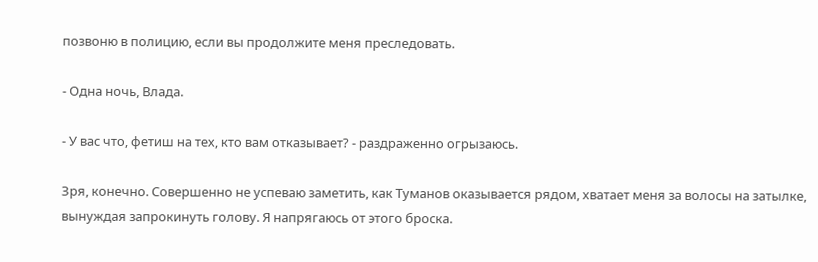позвоню в полицию, если вы продолжите меня преследовать.

- Одна ночь, Влада.

- У вас что, фетиш на тех, кто вам отказывает? - раздраженно огрызаюсь.

Зря, конечно. Совершенно не успеваю заметить, как Туманов оказывается рядом, хватает меня за волосы на затылке, вынуждая запрокинуть голову. Я напрягаюсь от этого броска.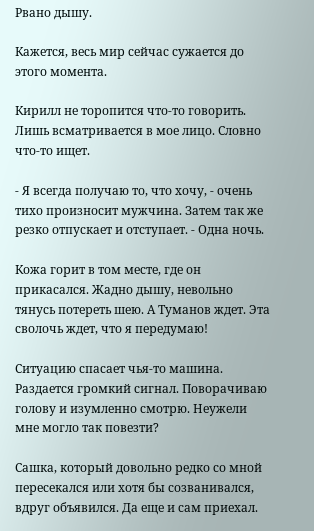Рвано дышу.

Кажется, весь мир сейчас сужается до этого момента.

Кирилл не торопится что-то говорить. Лишь всматривается в мое лицо. Словно что-то ищет.

- Я всегда получаю то, что хочу, - очень тихо произносит мужчина. Затем так же резко отпускает и отступает. - Одна ночь.

Кожа горит в том месте, где он прикасался. Жадно дышу, невольно тянусь потереть шею. А Туманов ждет. Эта сволочь ждет, что я передумаю!

Ситуацию спасает чья-то машина. Раздается громкий сигнал. Поворачиваю голову и изумленно смотрю. Неужели мне могло так повезти?

Сашка, который довольно редко со мной пересекался или хотя бы созванивался, вдруг объявился. Да еще и сам приехал.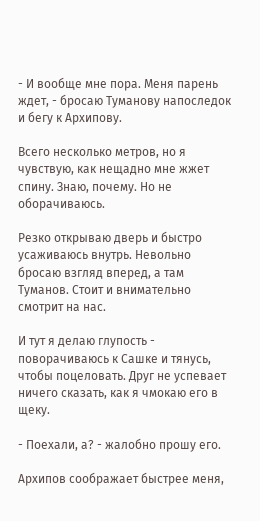- И вообще мне пора. Меня парень ждет, - бросаю Туманову напоследок и бегу к Архипову.

Всего несколько метров, но я чувствую, как нещадно мне жжет спину. Знаю, почему. Но не оборачиваюсь.

Резко открываю дверь и быстро усаживаюсь внутрь. Невольно бросаю взгляд вперед, а там Туманов. Стоит и внимательно смотрит на нас.

И тут я делаю глупость - поворачиваюсь к Сашке и тянусь, чтобы поцеловать. Друг не успевает ничего сказать, как я чмокаю его в щеку.

- Поехали, а? - жалобно прошу его.

Архипов соображает быстрее меня,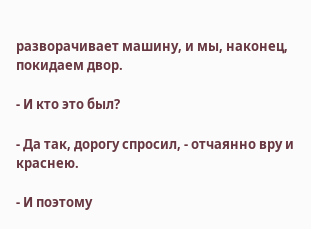разворачивает машину, и мы, наконец, покидаем двор.

- И кто это был?

- Да так, дорогу спросил, - отчаянно вру и краснею.

- И поэтому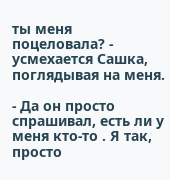ты меня поцеловала? - усмехается Сашка, поглядывая на меня.

- Да он просто спрашивал, есть ли у меня кто-то . Я так, просто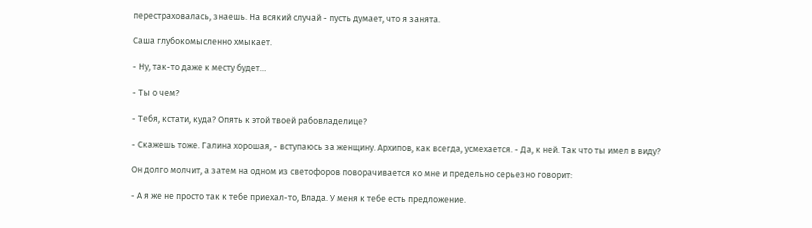перестраховалась, знаешь. На всякий случай - пусть думает, что я занята.

Саша глубокомысленно хмыкает.

- Ну, так-то даже к месту будет…

- Ты о чем?

- Тебя, кстати, куда? Опять к этой твоей рабовладелице?

- Скажешь тоже. Галина хорошая, - вступаюсь за женщину. Архипов, как всегда, усмехается. - Да, к ней. Так что ты имел в виду?

Он долго молчит, а затем на одном из светофоров поворачивается ко мне и предельно серьезно говорит:

- А я же не просто так к тебе приехал-то, Влада. У меня к тебе есть предложение.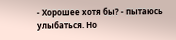- Хорошее хотя бы? - пытаюсь улыбаться. Но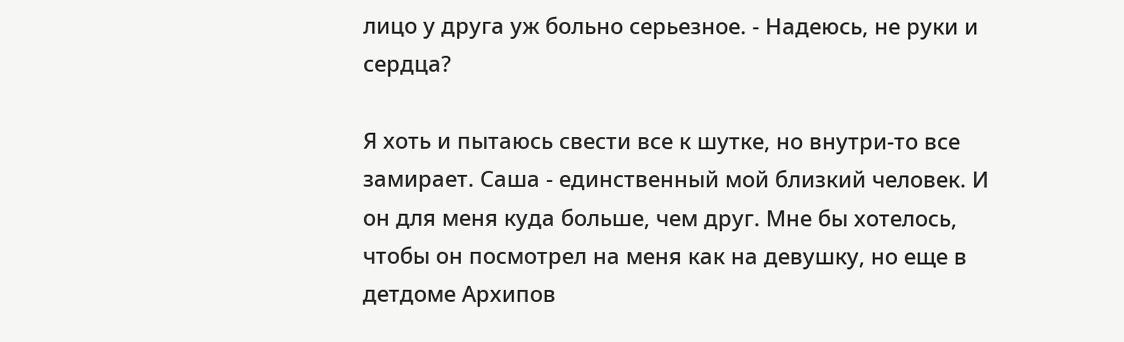лицо у друга уж больно серьезное. - Надеюсь, не руки и сердца?

Я хоть и пытаюсь свести все к шутке, но внутри-то все замирает. Саша - единственный мой близкий человек. И он для меня куда больше, чем друг. Мне бы хотелось, чтобы он посмотрел на меня как на девушку, но еще в детдоме Архипов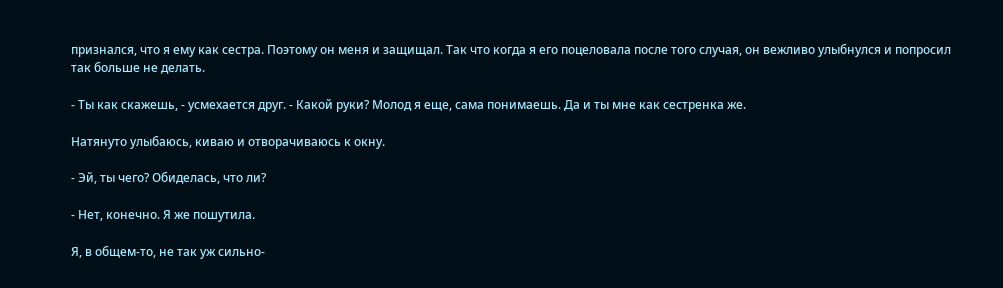признался, что я ему как сестра. Поэтому он меня и защищал. Так что когда я его поцеловала после того случая, он вежливо улыбнулся и попросил так больше не делать.

- Ты как скажешь, - усмехается друг. - Какой руки? Молод я еще, сама понимаешь. Да и ты мне как сестренка же.

Натянуто улыбаюсь, киваю и отворачиваюсь к окну.

- Эй, ты чего? Обиделась, что ли?

- Нет, конечно. Я же пошутила.

Я, в общем-то, не так уж сильно-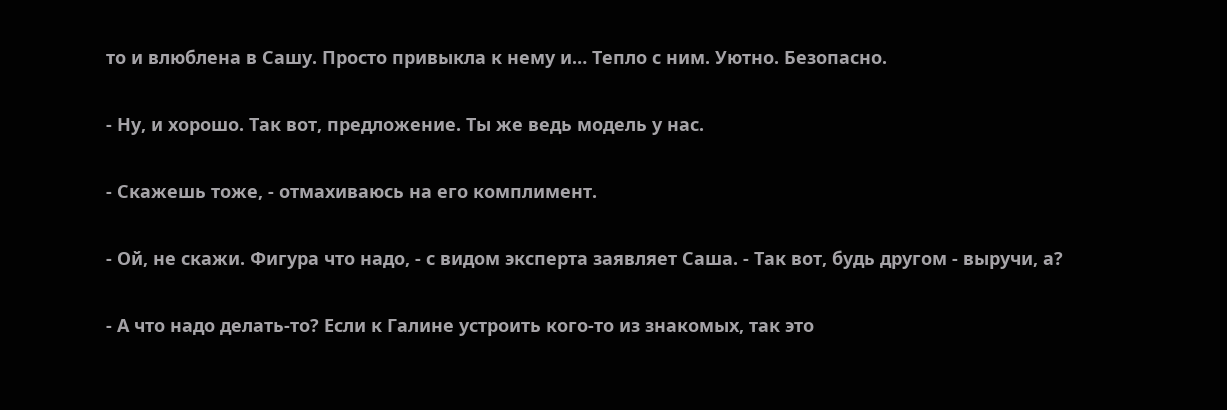то и влюблена в Сашу. Просто привыкла к нему и… Тепло с ним. Уютно. Безопасно.

- Ну, и хорошо. Так вот, предложение. Ты же ведь модель у нас.

- Скажешь тоже, - отмахиваюсь на его комплимент.

- Ой, не скажи. Фигура что надо, - с видом эксперта заявляет Саша. - Так вот, будь другом - выручи, а?

- А что надо делать-то? Если к Галине устроить кого-то из знакомых, так это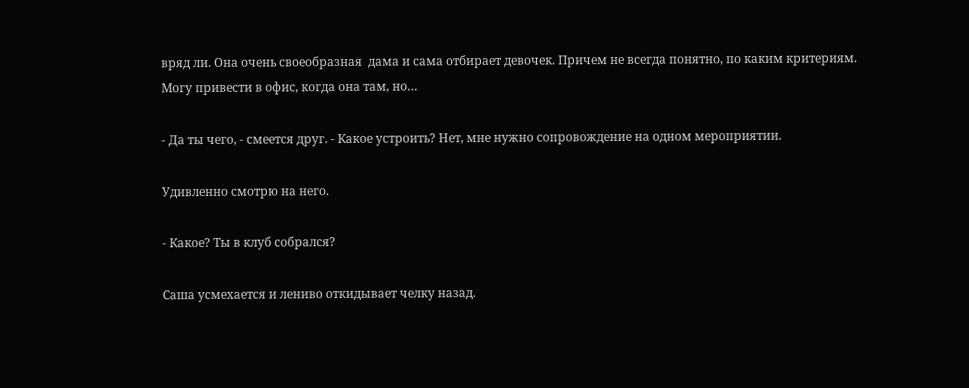вряд ли. Она очень своеобразная  дама и сама отбирает девочек. Причем не всегда понятно, по каким критериям. Могу привести в офис, когда она там, но…

- Да ты чего, - смеется друг. - Какое устроить? Нет, мне нужно сопровождение на одном мероприятии.

Удивленно смотрю на него.

- Какое? Ты в клуб собрался?

Саша усмехается и лениво откидывает челку назад.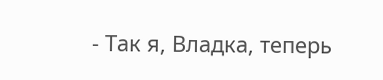- Так я, Владка, теперь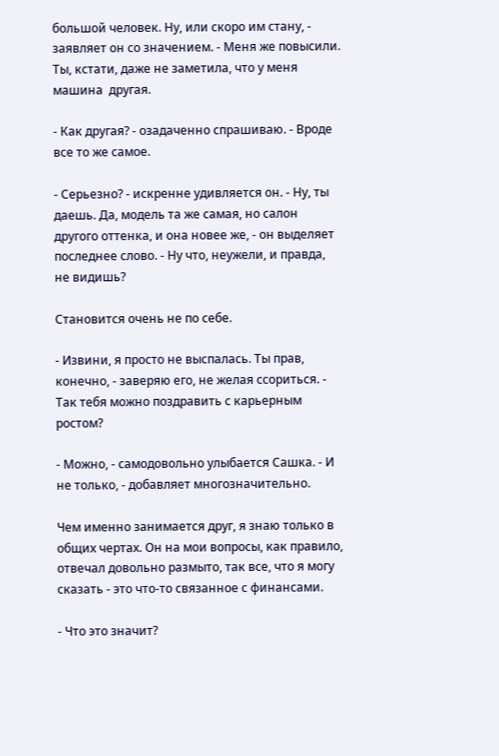большой человек. Ну, или скоро им стану, - заявляет он со значением. - Меня же повысили. Ты, кстати, даже не заметила, что у меня машина  другая.

- Как другая? - озадаченно спрашиваю. - Вроде все то же самое.

- Серьезно? - искренне удивляется он. - Ну, ты даешь. Да, модель та же самая, но салон другого оттенка, и она новее же, - он выделяет последнее слово. - Ну что, неужели, и правда, не видишь?

Становится очень не по себе.

- Извини, я просто не выспалась. Ты прав, конечно, - заверяю его, не желая ссориться. - Так тебя можно поздравить с карьерным ростом?

- Можно, - самодовольно улыбается Сашка. - И не только, - добавляет многозначительно.

Чем именно занимается друг, я знаю только в общих чертах. Он на мои вопросы, как правило, отвечал довольно размыто, так все, что я могу сказать - это что-то связанное с финансами.

- Что это значит?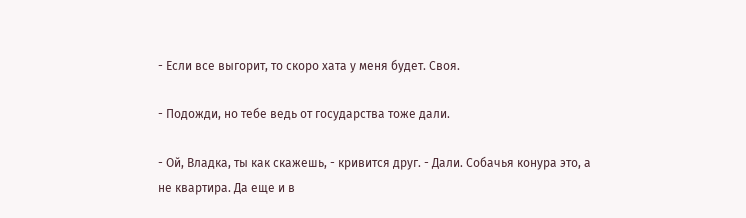- Если все выгорит, то скоро хата у меня будет. Своя.

- Подожди, но тебе ведь от государства тоже дали.

- Ой, Владка, ты как скажешь, - кривится друг. - Дали. Собачья конура это, а не квартира. Да еще и в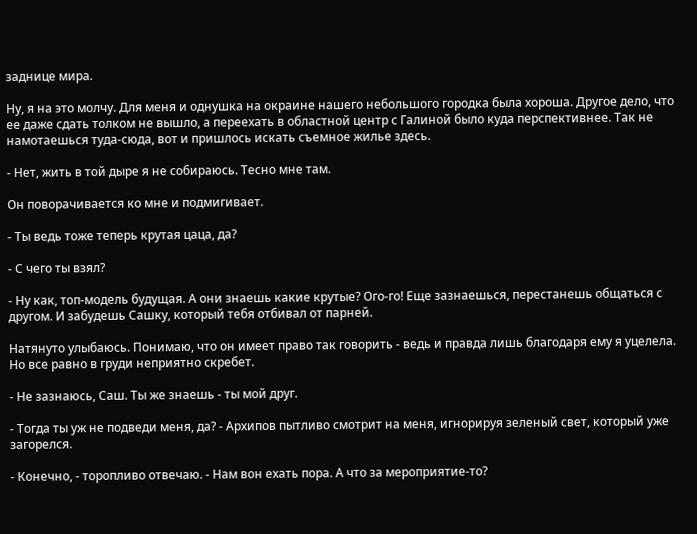заднице мира.

Ну, я на это молчу. Для меня и однушка на окраине нашего небольшого городка была хороша. Другое дело, что ее даже сдать толком не вышло, а переехать в областной центр с Галиной было куда перспективнее. Так не намотаешься туда-сюда, вот и пришлось искать съемное жилье здесь.

- Нет, жить в той дыре я не собираюсь. Тесно мне там.

Он поворачивается ко мне и подмигивает.

- Ты ведь тоже теперь крутая цаца, да?

- С чего ты взял?

- Ну как, топ-модель будущая. А они знаешь какие крутые? Ого-го! Еще зазнаешься, перестанешь общаться с другом. И забудешь Сашку, который тебя отбивал от парней.

Натянуто улыбаюсь. Понимаю, что он имеет право так говорить - ведь и правда лишь благодаря ему я уцелела. Но все равно в груди неприятно скребет.

- Не зазнаюсь, Саш. Ты же знаешь - ты мой друг.

- Тогда ты уж не подведи меня, да? - Архипов пытливо смотрит на меня, игнорируя зеленый свет, который уже загорелся.

- Конечно, - торопливо отвечаю. - Нам вон ехать пора. А что за мероприятие-то?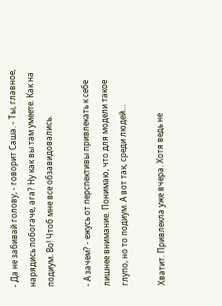- Да не забивай голову, - говорит Саша. - Ты, главное, нарядись побогаче, ага? Ну как вы там умеете. Как на подиум. Во! Чтоб мне все обзавидовались.

- А зачем? - ежусь от перспективы привлекать к себе лишнее внимание. Понимаю, что для модели такое глупо, но то подиум. А вот так, среди людей…

Хватит. Привлекла уже вчера. Хотя ведь не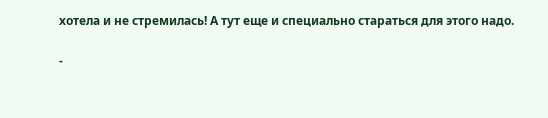хотела и не стремилась! А тут еще и специально стараться для этого надо.

-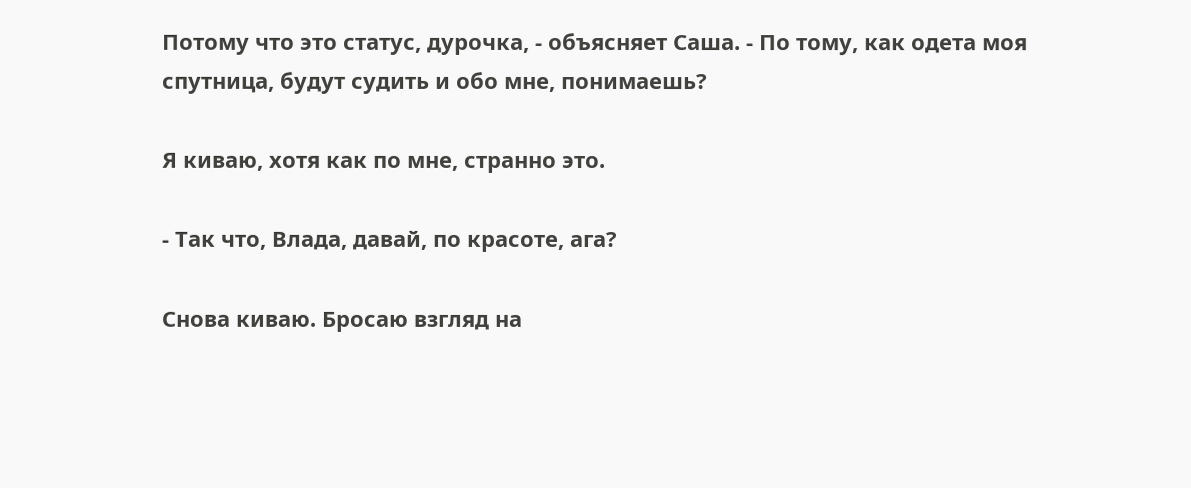Потому что это статус, дурочка, - объясняет Саша. - По тому, как одета моя спутница, будут судить и обо мне, понимаешь?

Я киваю, хотя как по мне, странно это.

- Так что, Влада, давай, по красоте, ага?

Снова киваю. Бросаю взгляд на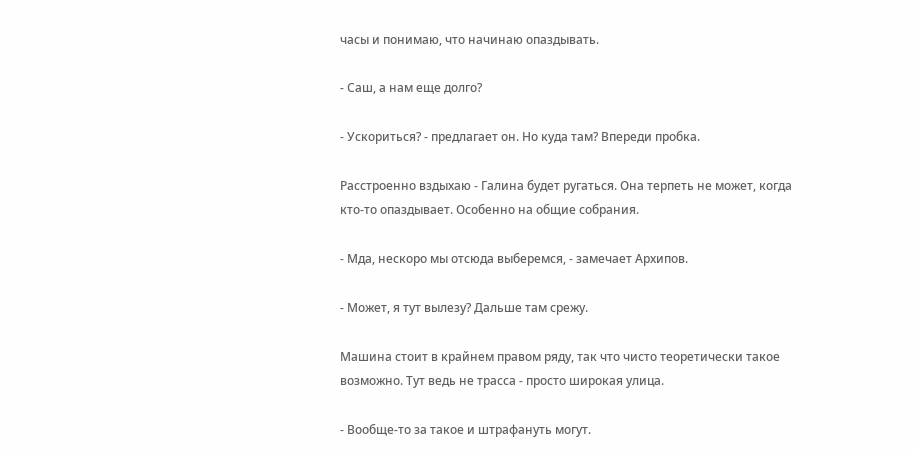часы и понимаю, что начинаю опаздывать.

- Саш, а нам еще долго?

- Ускориться? - предлагает он. Но куда там? Впереди пробка.

Расстроенно вздыхаю - Галина будет ругаться. Она терпеть не может, когда кто-то опаздывает. Особенно на общие собрания.

- Мда, нескоро мы отсюда выберемся, - замечает Архипов.

- Может, я тут вылезу? Дальше там срежу.

Машина стоит в крайнем правом ряду, так что чисто теоретически такое возможно. Тут ведь не трасса - просто широкая улица.

- Вообще-то за такое и штрафануть могут.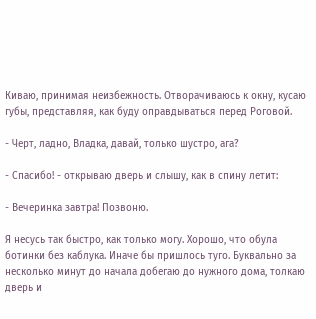Киваю, принимая неизбежность. Отворачиваюсь к окну, кусаю губы, представляя, как буду оправдываться перед Роговой.

- Черт, ладно, Владка, давай, только шустро, ага?

- Спасибо! - открываю дверь и слышу, как в спину летит:

- Вечеринка завтра! Позвоню.

Я несусь так быстро, как только могу. Хорошо, что обула ботинки без каблука. Иначе бы пришлось туго. Буквально за несколько минут до начала добегаю до нужного дома, толкаю дверь и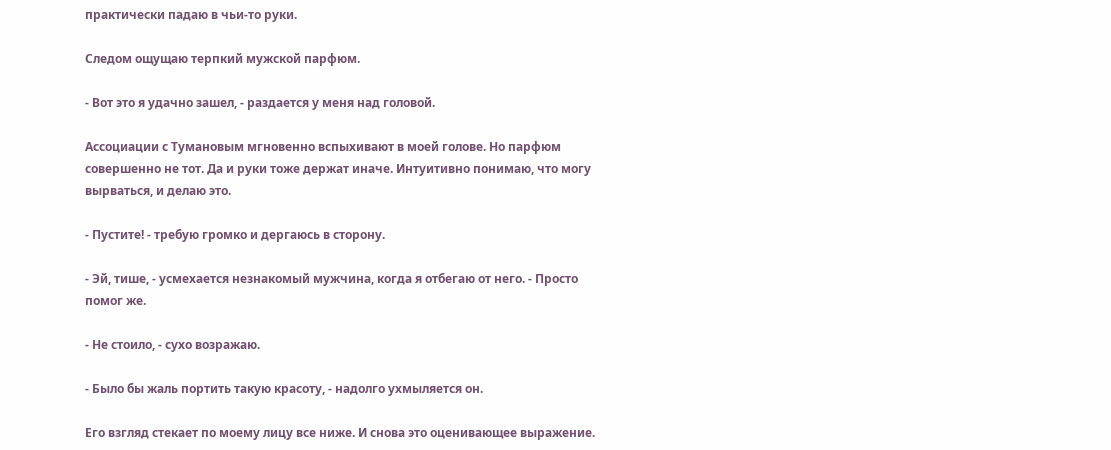практически падаю в чьи-то руки.

Следом ощущаю терпкий мужской парфюм.

- Вот это я удачно зашел, - раздается у меня над головой.

Ассоциации с Тумановым мгновенно вспыхивают в моей голове. Но парфюм совершенно не тот. Да и руки тоже держат иначе. Интуитивно понимаю, что могу вырваться, и делаю это.

- Пустите! - требую громко и дергаюсь в сторону.

- Эй, тише, - усмехается незнакомый мужчина, когда я отбегаю от него. - Просто помог же.

- Не стоило, - сухо возражаю.

- Было бы жаль портить такую красоту, - надолго ухмыляется он.

Его взгляд стекает по моему лицу все ниже. И снова это оценивающее выражение.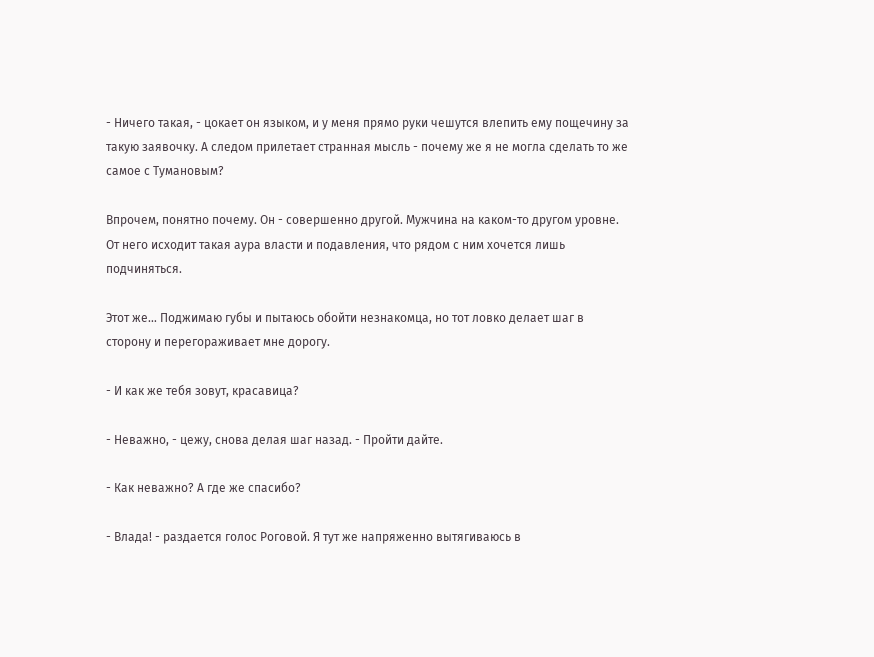- Ничего такая, - цокает он языком, и у меня прямо руки чешутся влепить ему пощечину за такую заявочку. А следом прилетает странная мысль - почему же я не могла сделать то же самое с Тумановым?

Впрочем, понятно почему. Он - совершенно другой. Мужчина на каком-то другом уровне. От него исходит такая аура власти и подавления, что рядом с ним хочется лишь подчиняться.

Этот же… Поджимаю губы и пытаюсь обойти незнакомца, но тот ловко делает шаг в сторону и перегораживает мне дорогу.

- И как же тебя зовут, красавица?

- Неважно, - цежу, снова делая шаг назад. - Пройти дайте.

- Как неважно? А где же спасибо?

- Влада! - раздается голос Роговой. Я тут же напряженно вытягиваюсь в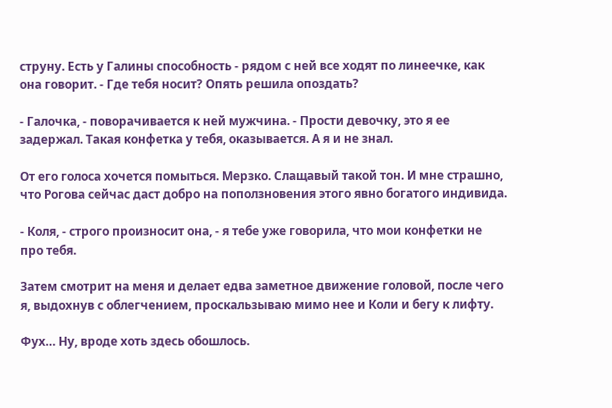струну. Есть у Галины способность - рядом с ней все ходят по линеечке, как она говорит. - Где тебя носит? Опять решила опоздать?

- Галочка, - поворачивается к ней мужчина. - Прости девочку, это я ее задержал. Такая конфетка у тебя, оказывается. А я и не знал.

От его голоса хочется помыться. Мерзко. Слащавый такой тон. И мне страшно, что Рогова сейчас даст добро на поползновения этого явно богатого индивида.

- Коля, - строго произносит она, - я тебе уже говорила, что мои конфетки не про тебя.

Затем смотрит на меня и делает едва заметное движение головой, после чего я, выдохнув с облегчением, проскальзываю мимо нее и Коли и бегу к лифту.

Фух… Ну, вроде хоть здесь обошлось.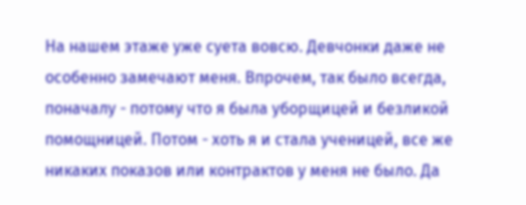На нашем этаже уже суета вовсю. Девчонки даже не особенно замечают меня. Впрочем, так было всегда, поначалу - потому что я была уборщицей и безликой помощницей. Потом - хоть я и стала ученицей, все же никаких показов или контрактов у меня не было. Да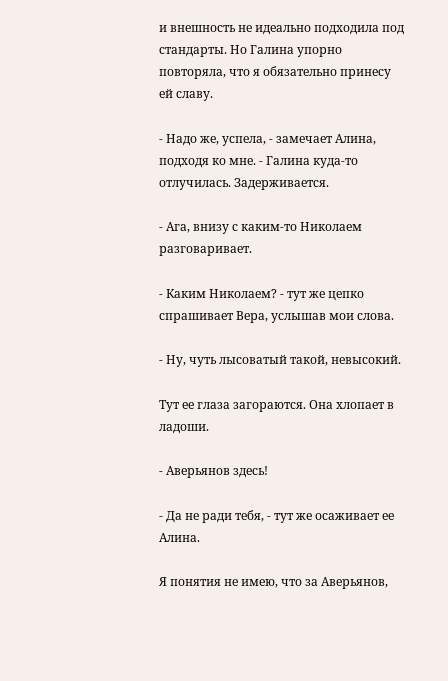и внешность не идеально подходила под стандарты. Но Галина упорно повторяла, что я обязательно принесу ей славу.

- Надо же, успела, - замечает Алина, подходя ко мне. - Галина куда-то отлучилась. Задерживается.

- Ага, внизу с каким-то Николаем разговаривает.

- Каким Николаем? - тут же цепко спрашивает Вера, услышав мои слова.

- Ну, чуть лысоватый такой, невысокий.

Тут ее глаза загораются. Она хлопает в ладоши.

- Аверьянов здесь!

- Да не ради тебя, - тут же осаживает ее Алина.

Я понятия не имею, что за Аверьянов,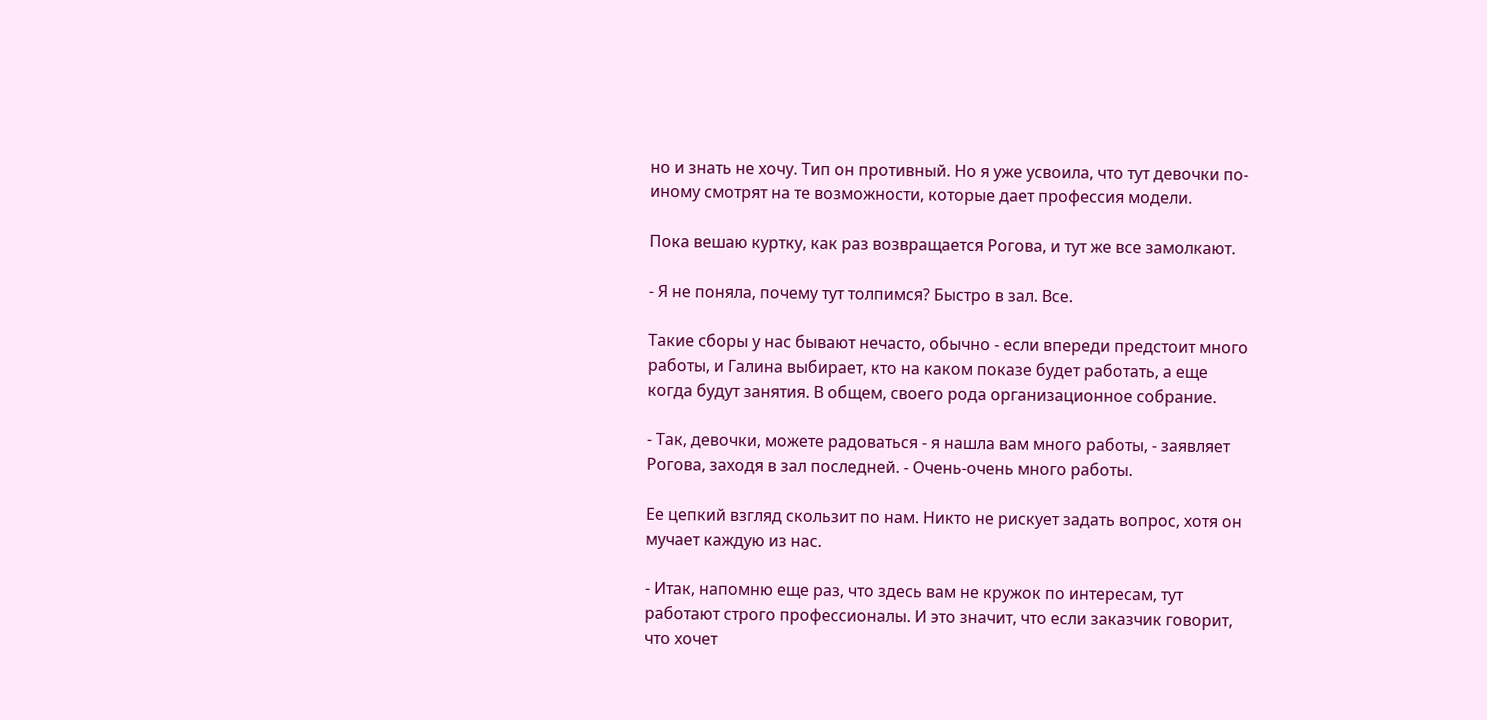но и знать не хочу. Тип он противный. Но я уже усвоила, что тут девочки по-иному смотрят на те возможности, которые дает профессия модели.

Пока вешаю куртку, как раз возвращается Рогова, и тут же все замолкают.

- Я не поняла, почему тут толпимся? Быстро в зал. Все.

Такие сборы у нас бывают нечасто, обычно - если впереди предстоит много работы, и Галина выбирает, кто на каком показе будет работать, а еще когда будут занятия. В общем, своего рода организационное собрание.

- Так, девочки, можете радоваться - я нашла вам много работы, - заявляет Рогова, заходя в зал последней. - Очень-очень много работы.

Ее цепкий взгляд скользит по нам. Никто не рискует задать вопрос, хотя он мучает каждую из нас.

- Итак, напомню еще раз, что здесь вам не кружок по интересам, тут работают строго профессионалы. И это значит, что если заказчик говорит, что хочет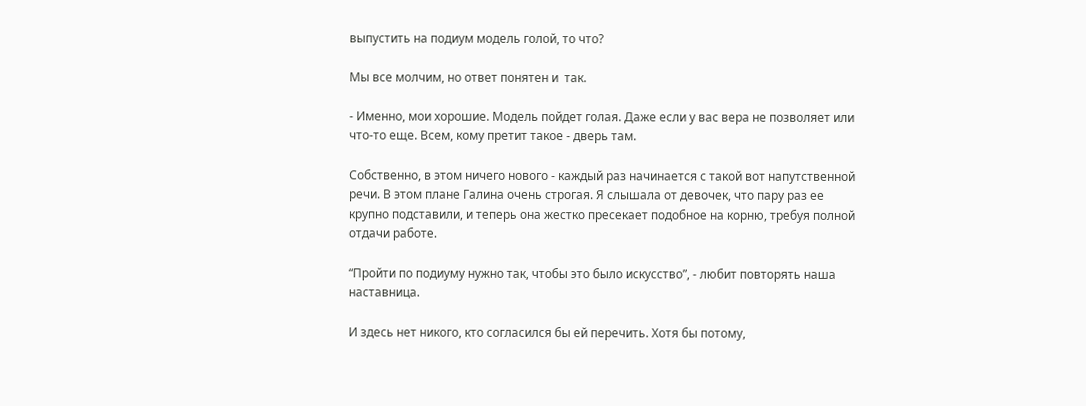выпустить на подиум модель голой, то что?

Мы все молчим, но ответ понятен и  так.

- Именно, мои хорошие. Модель пойдет голая. Даже если у вас вера не позволяет или что-то еще. Всем, кому претит такое - дверь там.

Собственно, в этом ничего нового - каждый раз начинается с такой вот напутственной речи. В этом плане Галина очень строгая. Я слышала от девочек, что пару раз ее крупно подставили, и теперь она жестко пресекает подобное на корню, требуя полной отдачи работе.

“Пройти по подиуму нужно так, чтобы это было искусство”, - любит повторять наша наставница.

И здесь нет никого, кто согласился бы ей перечить. Хотя бы потому,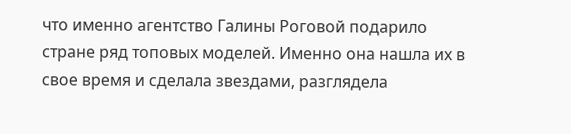что именно агентство Галины Роговой подарило стране ряд топовых моделей. Именно она нашла их в свое время и сделала звездами, разглядела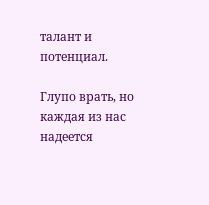талант и потенциал.

Глупо врать, но каждая из нас надеется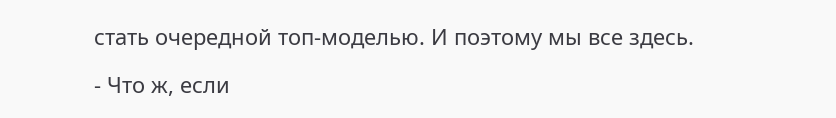стать очередной топ-моделью. И поэтому мы все здесь.

- Что ж, если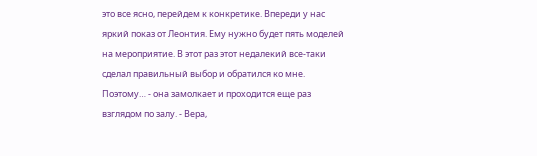это все ясно, перейдем к конкретике. Впереди у нас яркий показ от Леонтия. Ему нужно будет пять моделей на мероприятие. В этот раз этот недалекий все-таки сделал правильный выбор и обратился ко мне. Поэтому… - она замолкает и проходится еще раз взглядом по залу. - Вера,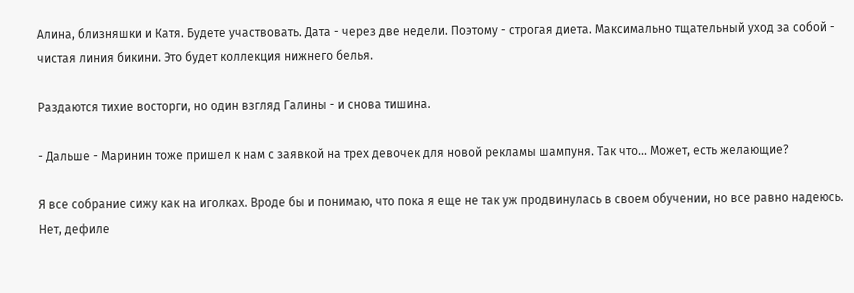Алина, близняшки и Катя. Будете участвовать. Дата - через две недели. Поэтому - строгая диета. Максимально тщательный уход за собой - чистая линия бикини. Это будет коллекция нижнего белья.

Раздаются тихие восторги, но один взгляд Галины - и снова тишина.

- Дальше - Маринин тоже пришел к нам с заявкой на трех девочек для новой рекламы шампуня. Так что… Может, есть желающие?

Я все собрание сижу как на иголках. Вроде бы и понимаю, что пока я еще не так уж продвинулась в своем обучении, но все равно надеюсь. Нет, дефиле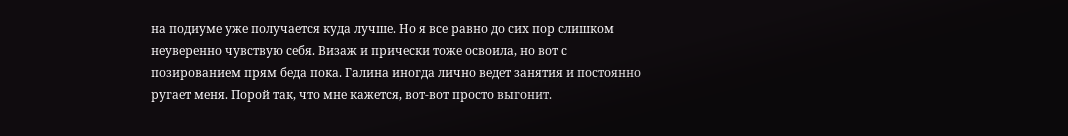на подиуме уже получается куда лучше. Но я все равно до сих пор слишком неуверенно чувствую себя. Визаж и прически тоже освоила, но вот с позированием прям беда пока. Галина иногда лично ведет занятия и постоянно ругает меня. Порой так, что мне кажется, вот-вот просто выгонит.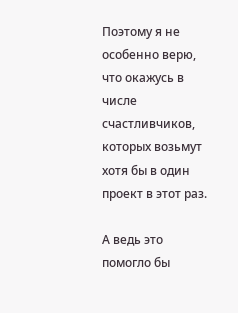Поэтому я не особенно верю, что окажусь в числе счастливчиков, которых возьмут хотя бы в один проект в этот раз.

А ведь это помогло бы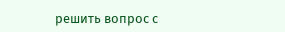решить вопрос с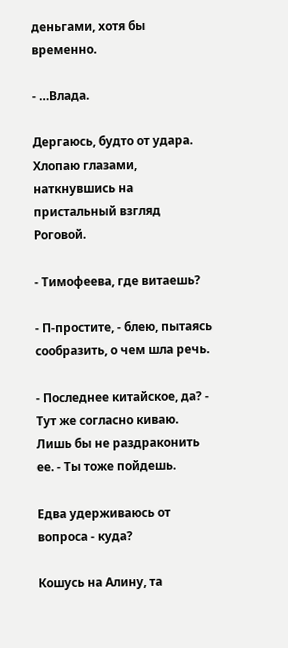деньгами, хотя бы временно.

- …Влада.

Дергаюсь, будто от удара. Хлопаю глазами, наткнувшись на пристальный взгляд Роговой.

- Тимофеева, где витаешь?

- П-простите, - блею, пытаясь сообразить, о чем шла речь.

- Последнее китайское, да? - Тут же согласно киваю. Лишь бы не раздраконить ее. - Ты тоже пойдешь.

Едва удерживаюсь от вопроса - куда?

Кошусь на Алину, та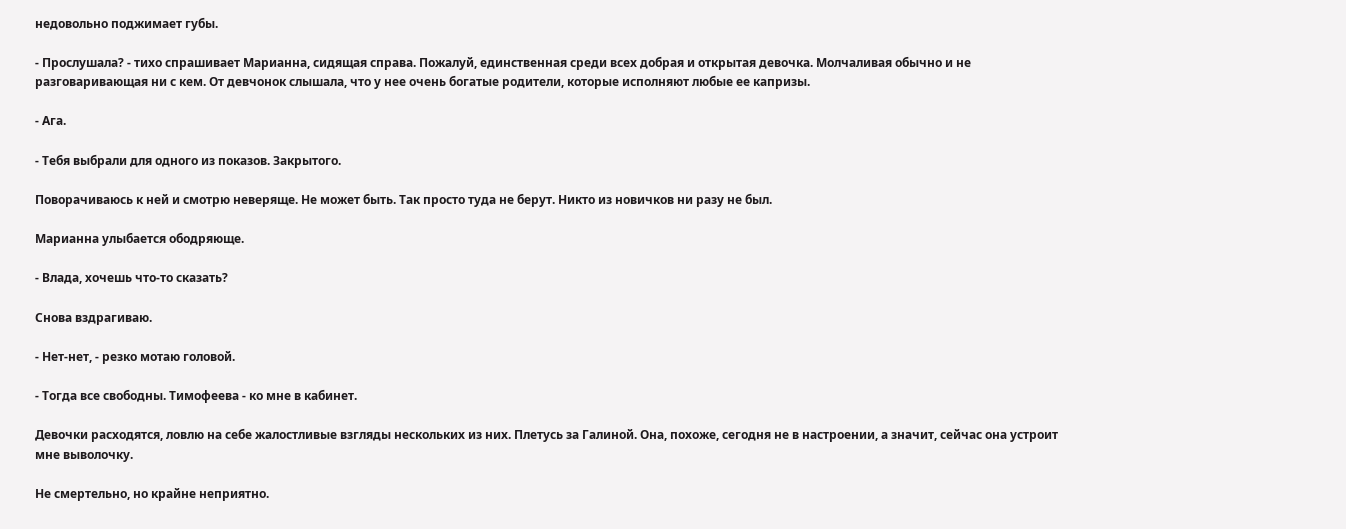недовольно поджимает губы.

- Прослушала? - тихо спрашивает Марианна, сидящая справа. Пожалуй, единственная среди всех добрая и открытая девочка. Молчаливая обычно и не разговаривающая ни с кем. От девчонок слышала, что у нее очень богатые родители, которые исполняют любые ее капризы.

- Ага.

- Тебя выбрали для одного из показов. Закрытого.

Поворачиваюсь к ней и смотрю неверяще. Не может быть. Так просто туда не берут. Никто из новичков ни разу не был.

Марианна улыбается ободряюще.

- Влада, хочешь что-то сказать?

Снова вздрагиваю.

- Нет-нет, - резко мотаю головой.

- Тогда все свободны. Тимофеева - ко мне в кабинет.

Девочки расходятся, ловлю на себе жалостливые взгляды нескольких из них. Плетусь за Галиной. Она, похоже, сегодня не в настроении, а значит, сейчас она устроит мне выволочку.

Не смертельно, но крайне неприятно.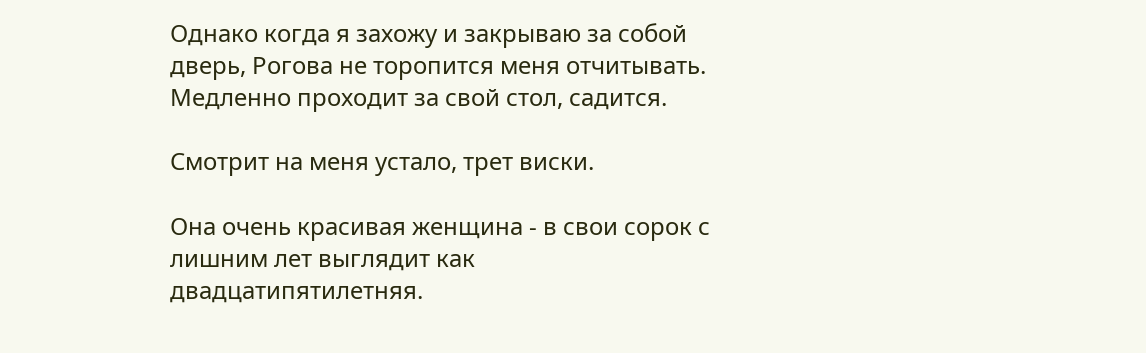Однако когда я захожу и закрываю за собой дверь, Рогова не торопится меня отчитывать. Медленно проходит за свой стол, садится.

Смотрит на меня устало, трет виски.

Она очень красивая женщина - в свои сорок с лишним лет выглядит как двадцатипятилетняя.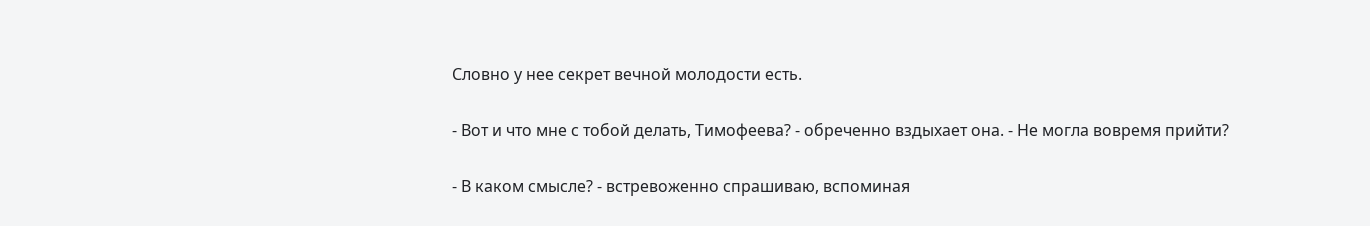Словно у нее секрет вечной молодости есть.

- Вот и что мне с тобой делать, Тимофеева? - обреченно вздыхает она. - Не могла вовремя прийти?

- В каком смысле? - встревоженно спрашиваю, вспоминая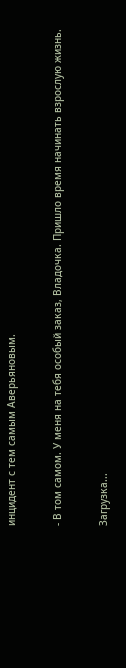инцидент с тем самым Аверьяновым.

- В том самом. У меня на тебя особый заказ, Владочка. Пришло время начинать взрослую жизнь.

Загрузка...